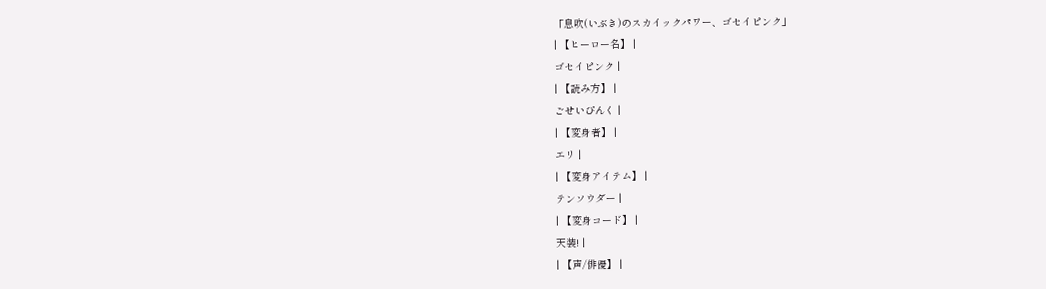「息吹(いぶき)のスカイックパワー、ゴセイピンク」
| 【ヒーロー名】 |
ゴセイピンク |
| 【読み方】 |
ごせいぴんく |
| 【変身者】 |
エリ |
| 【変身アイテム】 |
テンソウダー |
| 【変身コード】 |
天装! |
| 【声/俳優】 |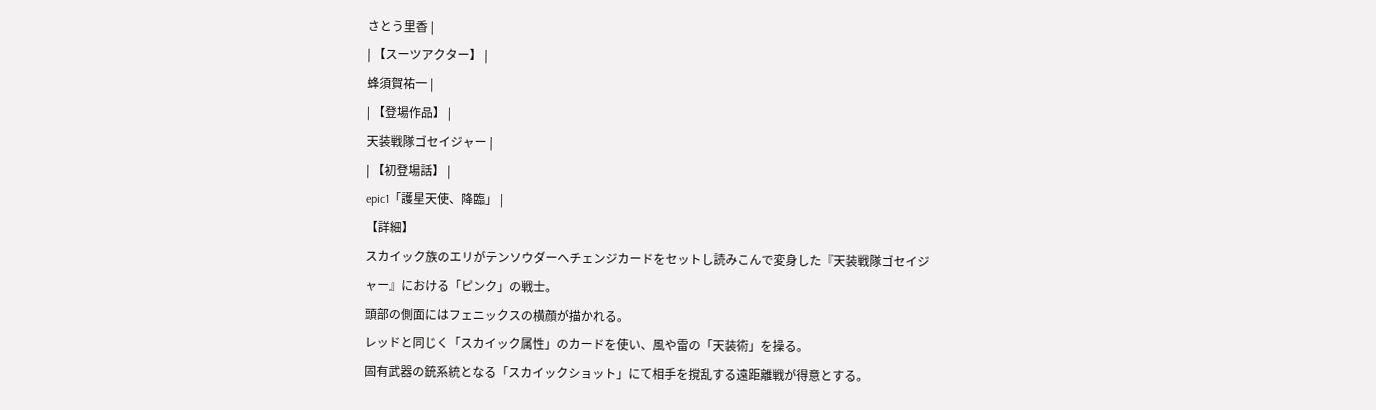さとう里香 |
| 【スーツアクター】 |
蜂須賀祐一 |
| 【登場作品】 |
天装戦隊ゴセイジャー |
| 【初登場話】 |
epic1「護星天使、降臨」 |
【詳細】
スカイック族のエリがテンソウダーへチェンジカードをセットし読みこんで変身した『天装戦隊ゴセイジャー』における「ピンク」の戦士。
頭部の側面にはフェニックスの横顔が描かれる。
レッドと同じく「スカイック属性」のカードを使い、風や雷の「天装術」を操る。
固有武器の銃系統となる「スカイックショット」にて相手を撹乱する遠距離戦が得意とする。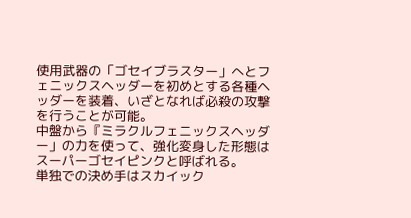使用武器の「ゴセイブラスター」へとフェニックスヘッダーを初めとする各種ヘッダーを装着、いざとなれば必殺の攻撃を行うことが可能。
中盤から『ミラクルフェニックスヘッダー」の力を使って、強化変身した形態はスーパーゴセイピンクと呼ばれる。
単独での決め手はスカイック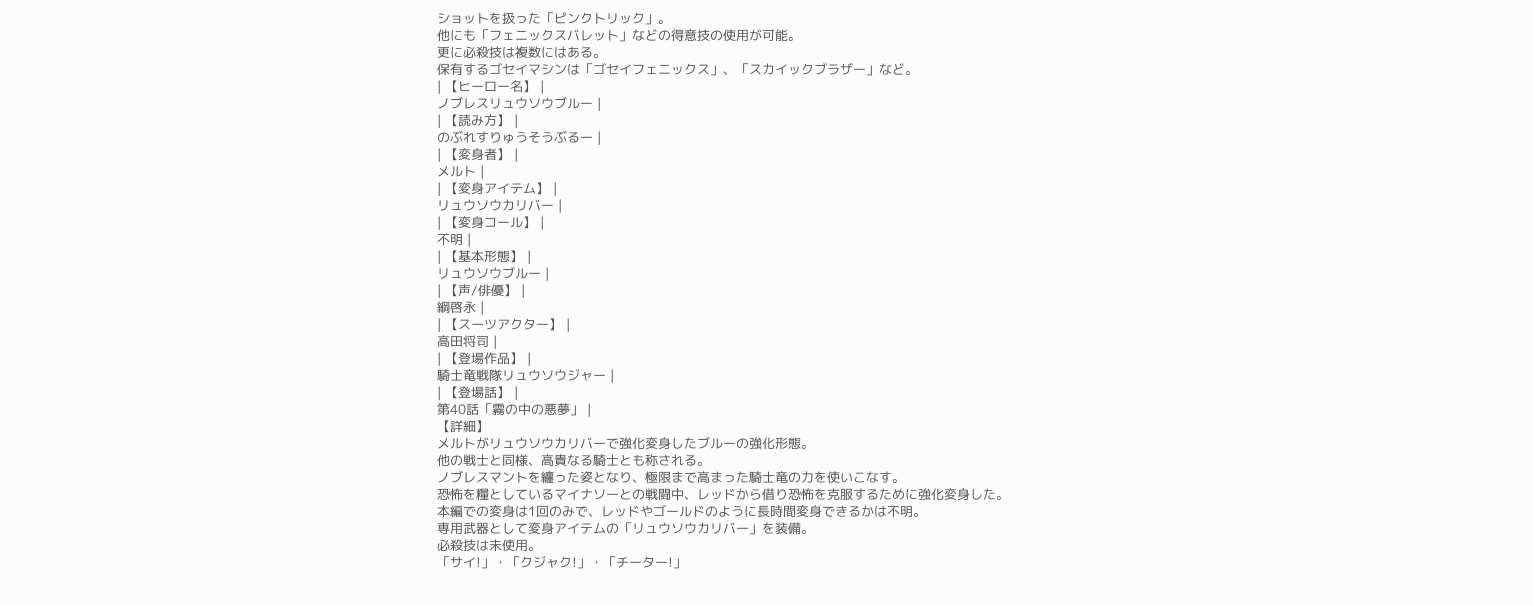ショットを扱った「ピンクトリック」。
他にも「フェニックスバレット」などの得意技の使用が可能。
更に必殺技は複数にはある。
保有するゴセイマシンは「ゴセイフェニックス」、「スカイックブラザー」など。
| 【ヒーロー名】 |
ノブレスリュウソウブルー |
| 【読み方】 |
のぶれすりゅうそうぶるー |
| 【変身者】 |
メルト |
| 【変身アイテム】 |
リュウソウカリバー |
| 【変身コール】 |
不明 |
| 【基本形態】 |
リュウソウブルー |
| 【声/俳優】 |
綱啓永 |
| 【スーツアクター】 |
高田将司 |
| 【登場作品】 |
騎士竜戦隊リュウソウジャー |
| 【登場話】 |
第40話「霧の中の悪夢」 |
【詳細】
メルトがリュウソウカリバーで強化変身したブルーの強化形態。
他の戦士と同様、高貴なる騎士とも称される。
ノブレスマントを纏った姿となり、極限まで高まった騎士竜の力を使いこなす。
恐怖を糧としているマイナソーとの戦闘中、レッドから借り恐怖を克服するために強化変身した。
本編での変身は1回のみで、レッドやゴールドのように長時間変身できるかは不明。
専用武器として変身アイテムの「リュウソウカリバー」を装備。
必殺技は未使用。
「サイ!」・「クジャク!」・「チーター!」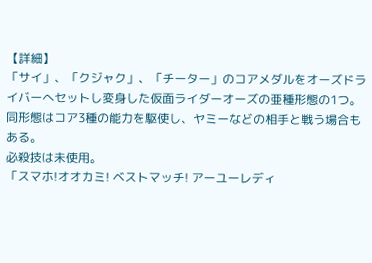【詳細】
「サイ」、「クジャク」、「チーター」のコアメダルをオーズドライバーへセットし変身した仮面ライダーオーズの亜種形態の1つ。
同形態はコア3種の能力を駆使し、ヤミーなどの相手と戦う場合もある。
必殺技は未使用。
「スマホ!オオカミ! ベストマッチ! アーユーレディ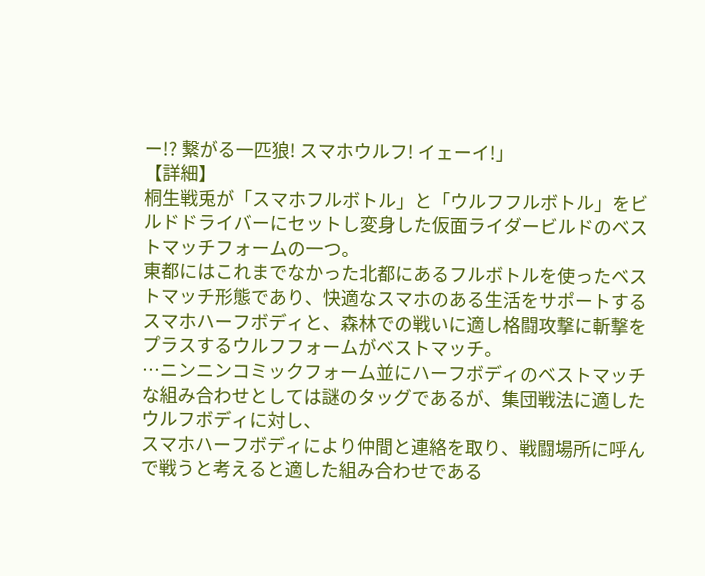ー!? 繋がる一匹狼! スマホウルフ! イェーイ!」
【詳細】
桐生戦兎が「スマホフルボトル」と「ウルフフルボトル」をビルドドライバーにセットし変身した仮面ライダービルドのベストマッチフォームの一つ。
東都にはこれまでなかった北都にあるフルボトルを使ったベストマッチ形態であり、快適なスマホのある生活をサポートするスマホハーフボディと、森林での戦いに適し格闘攻撃に斬撃をプラスするウルフフォームがベストマッチ。
…ニンニンコミックフォーム並にハーフボディのベストマッチな組み合わせとしては謎のタッグであるが、集団戦法に適したウルフボディに対し、
スマホハーフボディにより仲間と連絡を取り、戦闘場所に呼んで戦うと考えると適した組み合わせである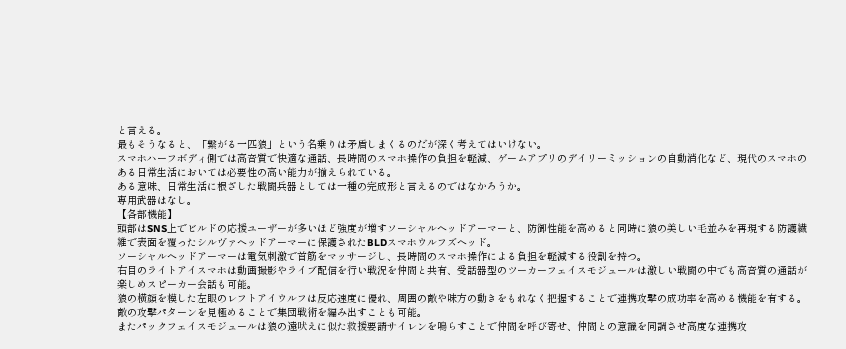と言える。
最もそうなると、「繋がる一匹狼」という名乗りは矛盾しまくるのだが深く考えてはいけない。
スマホハーフボディ側では高音質で快適な通話、長時間のスマホ操作の負担を軽減、ゲームアプリのデイリーミッションの自動消化など、現代のスマホのある日常生活においては必要性の高い能力が揃えられている。
ある意味、日常生活に根ざした戦闘兵器としては一種の完成形と言えるのではなかろうか。
専用武器はなし。
【各部機能】
頭部はSNS上でビルドの応援ユーザーが多いほど強度が増すソーシャルヘッドアーマーと、防御性能を高めると同時に狼の美しい毛並みを再現する防護繊維で表面を覆ったシルヴァヘッドアーマーに保護されたBLDスマホウルフズヘッド。
ソーシャルヘッドアーマーは電気刺激で首筋をマッサージし、長時間のスマホ操作による負担を軽減する役割を持つ。
右目のライトアイスマホは動画撮影やライブ配信を行い戦況を仲間と共有、受話器型のツーカーフェイスモジュールは激しい戦闘の中でも高音質の通話が楽しめスピーカー会話も可能。
狼の横顔を模した左眼のレフトアイウルフは反応速度に優れ、周囲の敵や味方の動きをもれなく把握することで連携攻撃の成功率を高める機能を有する。
敵の攻撃パターンを見極めることで集団戦術を編み出すことも可能。
またパックフェイスモジュールは狼の遠吠えに似た救援要請サイレンを鳴らすことで仲間を呼び寄せ、仲間との意識を同調させ高度な連携攻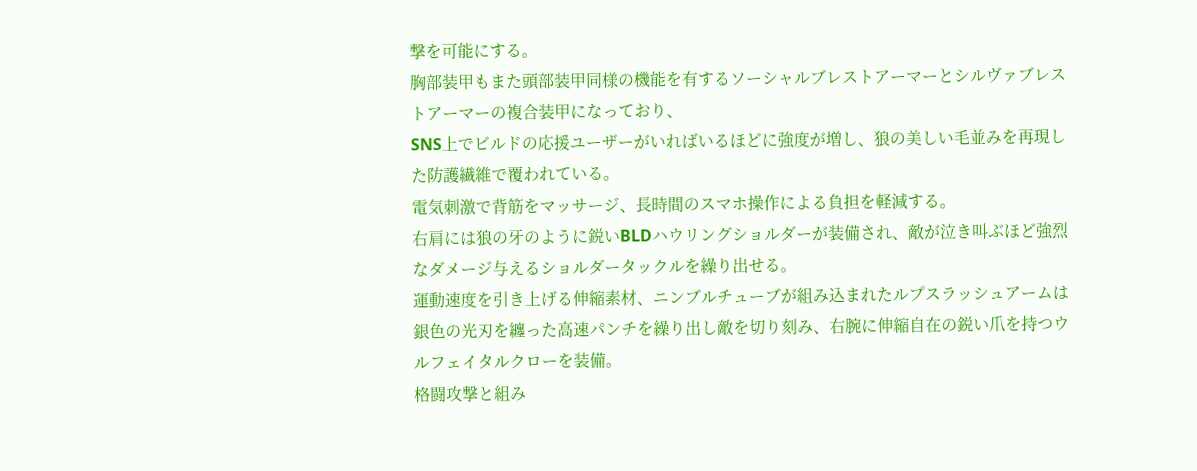撃を可能にする。
胸部装甲もまた頭部装甲同様の機能を有するソーシャルブレストアーマーとシルヴァブレストアーマーの複合装甲になっており、
SNS上でビルドの応援ユーザーがいればいるほどに強度が増し、狼の美しい毛並みを再現した防護繊維で覆われている。
電気刺激で背筋をマッサージ、長時間のスマホ操作による負担を軽減する。
右肩には狼の牙のように鋭いBLDハウリングショルダーが装備され、敵が泣き叫ぶほど強烈なダメージ与えるショルダータックルを繰り出せる。
運動速度を引き上げる伸縮素材、ニンブルチューブが組み込まれたルプスラッシュアームは銀色の光刃を纏った高速パンチを繰り出し敵を切り刻み、右腕に伸縮自在の鋭い爪を持つウルフェイタルクローを装備。
格闘攻撃と組み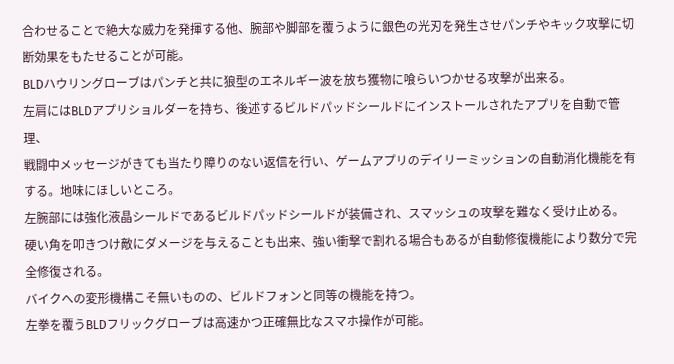合わせることで絶大な威力を発揮する他、腕部や脚部を覆うように銀色の光刃を発生させパンチやキック攻撃に切断効果をもたせることが可能。
BLDハウリングローブはパンチと共に狼型のエネルギー波を放ち獲物に喰らいつかせる攻撃が出来る。
左肩にはBLDアプリショルダーを持ち、後述するビルドパッドシールドにインストールされたアプリを自動で管理、
戦闘中メッセージがきても当たり障りのない返信を行い、ゲームアプリのデイリーミッションの自動消化機能を有する。地味にほしいところ。
左腕部には強化液晶シールドであるビルドパッドシールドが装備され、スマッシュの攻撃を難なく受け止める。
硬い角を叩きつけ敵にダメージを与えることも出来、強い衝撃で割れる場合もあるが自動修復機能により数分で完全修復される。
バイクへの変形機構こそ無いものの、ビルドフォンと同等の機能を持つ。
左拳を覆うBLDフリックグローブは高速かつ正確無比なスマホ操作が可能。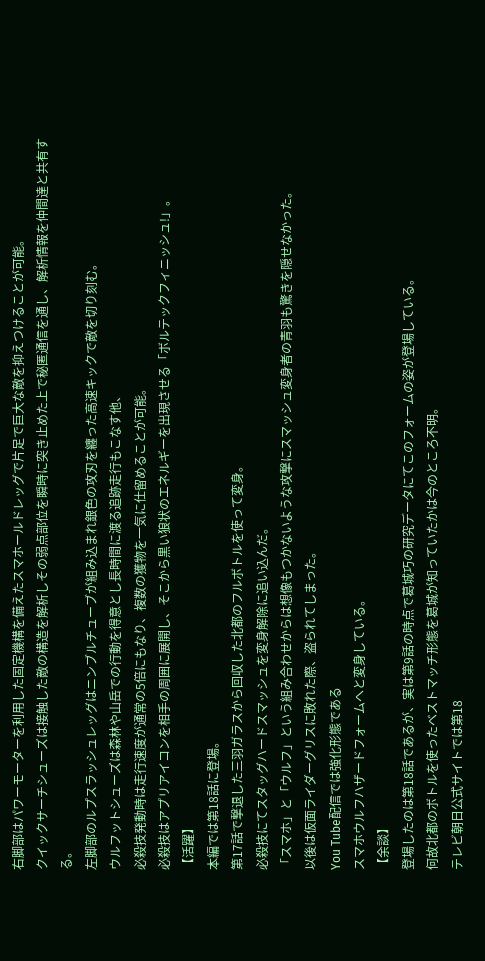右脚部はパワーモーターを利用した固定機構を備えたスマホールドレッグで片足で巨大な敵を抑えつけることが可能。
クイックサーチシューズは接触した敵の構造を解析しその弱点部位を瞬時に突き止めた上で秘匿通信を通し、解析情報を仲間達と共有する。
左脚部のルプスラッシュレッグはニンブルチューブが組み込まれ銀色の攻刃を纏った高速キックで敵を切り刻む。
ウルフットシューズは森林や山岳での行動を得意とし長時間に渡る追跡走行もこなす他、
必殺技発動時は走行速度が通常の5倍にもなり、複数の獲物を一気に仕留めることが可能。
必殺技はアプリアイコンを相手の周囲に展開し、そこから黒い狼状のエネルギーを出現させる「ボルテックフィニッシュ!」。
【活躍】
本編では第18話に登場。
第17話で撃退した三羽ガラスから回収した北都のフルボトルを使って変身。
必殺技にてスタッグハードスマッシュを変身解除に追い込んだ。
「スマホ」と「ウルフ」という組み合わせからは想像もつかないような攻撃にスマッシュ変身者の青羽も驚きを隠せなかった。
以後は仮面ライダーグリスに敗れた際、盗られてしまった。
You Tube配信では強化形態である
スマホウルフハザードフォームへと変身している。
【余談】
登場したのは第18話であるが、実は第9話の時点で葛城巧の研究データにてこのフォームの姿が登場している。
何故北都のボトルを使ったベストマッチ形態を葛城が知っていたかは今のところ不明。
テレビ朝日公式サイトでは第18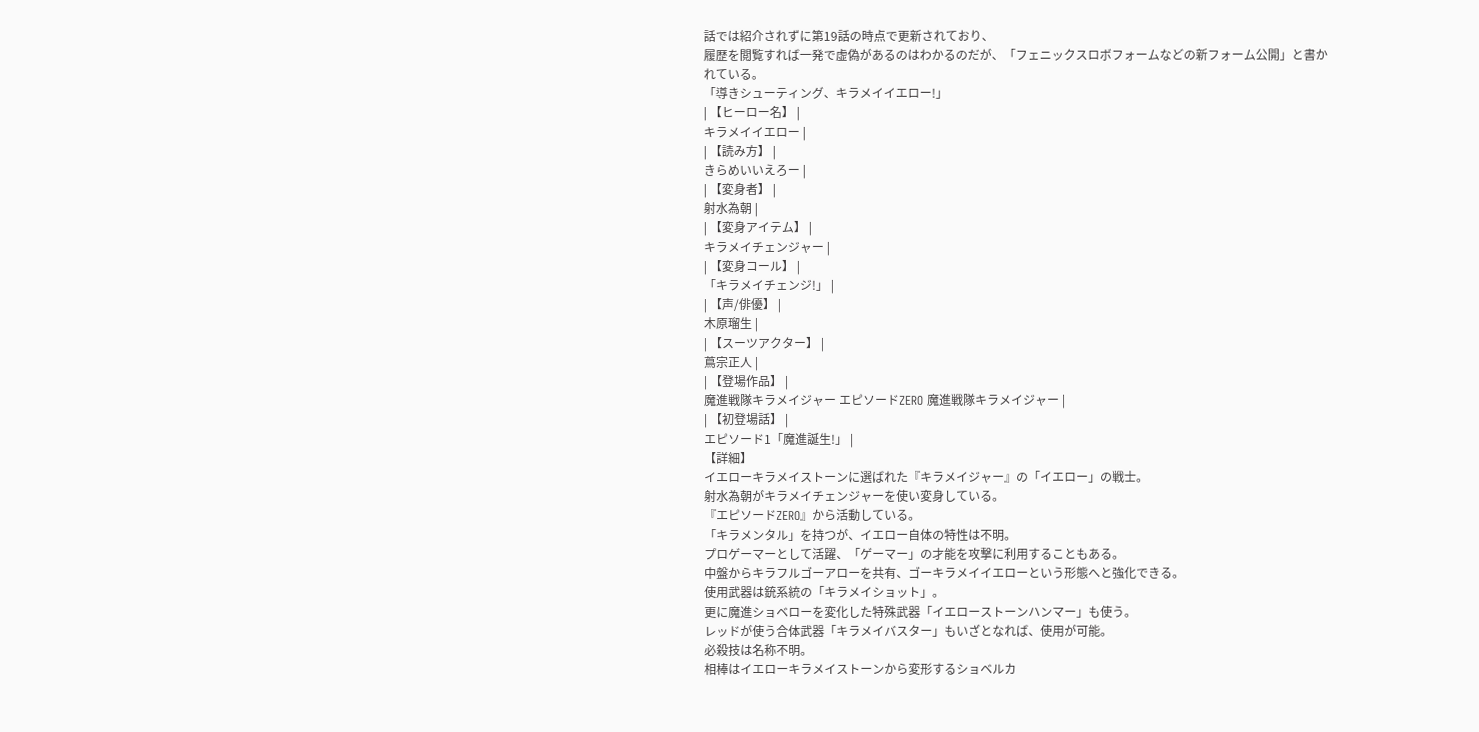話では紹介されずに第19話の時点で更新されており、
履歴を閲覧すれば一発で虚偽があるのはわかるのだが、「フェニックスロボフォームなどの新フォーム公開」と書かれている。
「導きシューティング、キラメイイエロー!」
| 【ヒーロー名】 |
キラメイイエロー |
| 【読み方】 |
きらめいいえろー |
| 【変身者】 |
射水為朝 |
| 【変身アイテム】 |
キラメイチェンジャー |
| 【変身コール】 |
「キラメイチェンジ!」 |
| 【声/俳優】 |
木原瑠生 |
| 【スーツアクター】 |
蔦宗正人 |
| 【登場作品】 |
魔進戦隊キラメイジャー エピソードZERO 魔進戦隊キラメイジャー |
| 【初登場話】 |
エピソード1「魔進誕生!」 |
【詳細】
イエローキラメイストーンに選ばれた『キラメイジャー』の「イエロー」の戦士。
射水為朝がキラメイチェンジャーを使い変身している。
『エピソードZERO』から活動している。
「キラメンタル」を持つが、イエロー自体の特性は不明。
プロゲーマーとして活躍、「ゲーマー」の才能を攻撃に利用することもある。
中盤からキラフルゴーアローを共有、ゴーキラメイイエローという形態へと強化できる。
使用武器は銃系統の「キラメイショット」。
更に魔進ショベローを変化した特殊武器「イエローストーンハンマー」も使う。
レッドが使う合体武器「キラメイバスター」もいざとなれば、使用が可能。
必殺技は名称不明。
相棒はイエローキラメイストーンから変形するショベルカ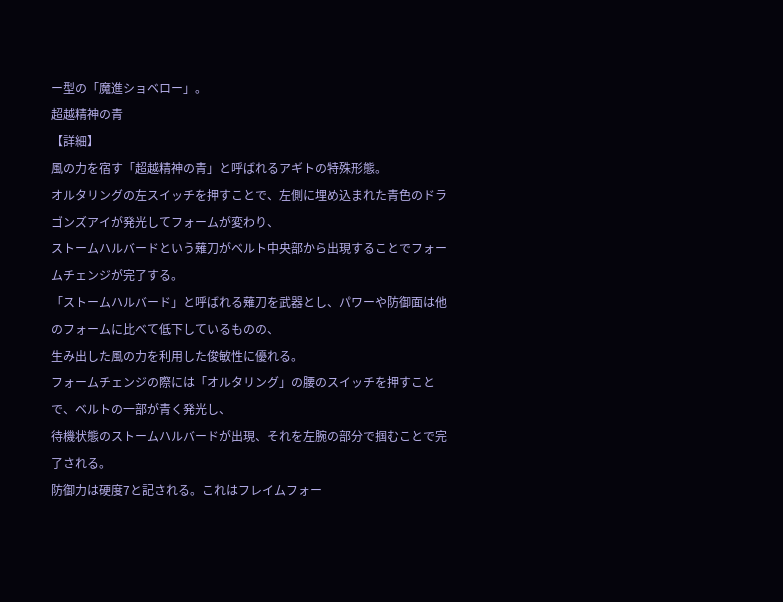ー型の「魔進ショベロー」。
超越精神の青
【詳細】
風の力を宿す「超越精神の青」と呼ばれるアギトの特殊形態。
オルタリングの左スイッチを押すことで、左側に埋め込まれた青色のドラゴンズアイが発光してフォームが変わり、
ストームハルバードという薙刀がベルト中央部から出現することでフォームチェンジが完了する。
「ストームハルバード」と呼ばれる薙刀を武器とし、パワーや防御面は他のフォームに比べて低下しているものの、
生み出した風の力を利用した俊敏性に優れる。
フォームチェンジの際には「オルタリング」の腰のスイッチを押すことで、ベルトの一部が青く発光し、
待機状態のストームハルバードが出現、それを左腕の部分で掴むことで完了される。
防御力は硬度7と記される。これはフレイムフォー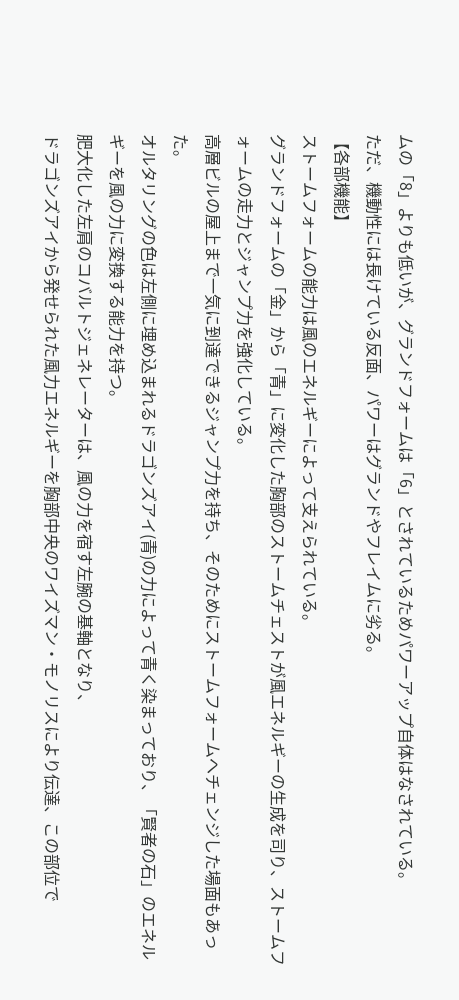ムの「8」よりも低いが、グランドフォームは「6」とされているためパワーアップ自体はなされている。
ただ、機動性には長けている反面、パワーはグランドやフレイムに劣る。
【各部機能】
ストームフォームの能力は風のエネルギーによって支えられている。
グランドフォームの「金」から「青」に変化した胸部のストームチェストが風エネルギーの生成を司り、ストームフォームの走力とジャンプ力を強化している。
高層ビルの屋上まで一気に到達できるジャンプ力を持ち、そのためにストームフォームへチェンジした場面もあった。
オルタリングの色は左側に埋め込まれるドラゴンズアイ(青)の力によって青く染まっており、「賢者の石」のエネルギーを風の力に変換する能力を持つ。
肥大化した左肩のコバルトジェネレーターは、風の力を宿す左腕の基軸となり、
ドラゴンズアイから発せられた風力エネルギーを胸部中央のワイズマン・モノリスにより伝達、この部位で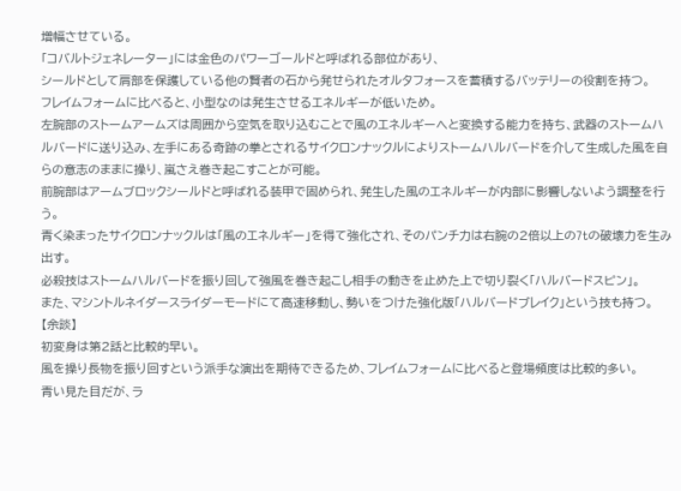増幅させている。
「コバルトジェネレーター」には金色のパワーゴールドと呼ばれる部位があり、
シールドとして肩部を保護している他の賢者の石から発せられたオルタフォースを蓄積するバッテリーの役割を持つ。
フレイムフォームに比べると、小型なのは発生させるエネルギーが低いため。
左腕部のストームアームズは周囲から空気を取り込むことで風のエネルギーへと変換する能力を持ち、武器のストームハルバードに送り込み、左手にある奇跡の拳とされるサイクロンナックルによりストームハルバードを介して生成した風を自らの意志のままに操り、嵐さえ巻き起こすことが可能。
前腕部はアームブロックシールドと呼ばれる装甲で固められ、発生した風のエネルギーが内部に影響しないよう調整を行う。
青く染まったサイクロンナックルは「風のエネルギー」を得て強化され、そのパンチ力は右腕の2倍以上の7tの破壊力を生み出す。
必殺技はストームハルバードを振り回して強風を巻き起こし相手の動きを止めた上で切り裂く「ハルバードスピン」。
また、マシントルネイダースライダーモードにて高速移動し、勢いをつけた強化版「ハルバードブレイク」という技も持つ。
【余談】
初変身は第2話と比較的早い。
風を操り長物を振り回すという派手な演出を期待できるため、フレイムフォームに比べると登場頻度は比較的多い。
青い見た目だが、ラ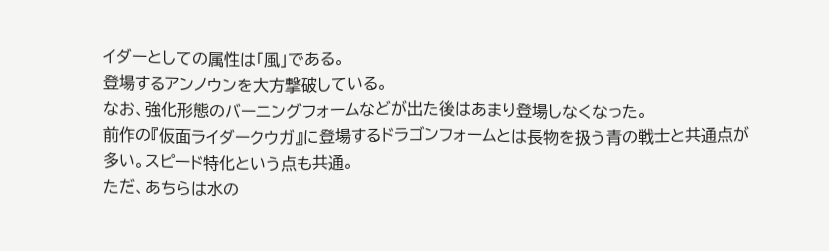イダーとしての属性は「風」である。
登場するアンノウンを大方撃破している。
なお、強化形態のバーニングフォームなどが出た後はあまり登場しなくなった。
前作の『仮面ライダークウガ』に登場するドラゴンフォームとは長物を扱う青の戦士と共通点が多い。スピード特化という点も共通。
ただ、あちらは水の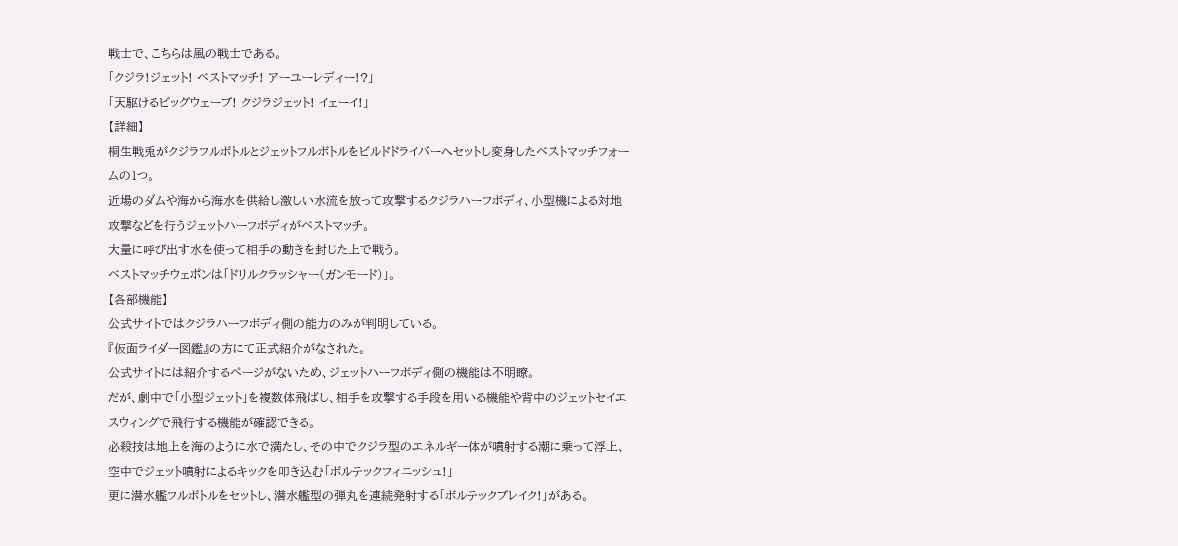戦士で、こちらは風の戦士である。
「クジラ!ジェット! ベストマッチ! アーユーレディー!?」
「天駆けるビッグウェーブ! クジラジェット! イェーイ!」
【詳細】
桐生戦兎がクジラフルボトルとジェットフルボトルをビルドドライバーへセットし変身したベストマッチフォームの1つ。
近場のダムや海から海水を供給し激しい水流を放って攻撃するクジラハーフボディ、小型機による対地攻撃などを行うジェットハーフボディがベストマッチ。
大量に呼び出す水を使って相手の動きを封じた上で戦う。
ベストマッチウェポンは「ドリルクラッシャー(ガンモード)」。
【各部機能】
公式サイトではクジラハーフボディ側の能力のみが判明している。
『仮面ライダー図鑑』の方にて正式紹介がなされた。
公式サイトには紹介するページがないため、ジェットハーフボディ側の機能は不明瞭。
だが、劇中で「小型ジェット」を複数体飛ばし、相手を攻撃する手段を用いる機能や背中のジェットセイエスウィングで飛行する機能が確認できる。
必殺技は地上を海のように水で満たし、その中でクジラ型のエネルギー体が噴射する潮に乗って浮上、空中でジェット噴射によるキックを叩き込む「ボルテックフィニッシュ!」
更に潜水艦フルボトルをセットし、潜水艦型の弾丸を連続発射する「ボルテックブレイク!」がある。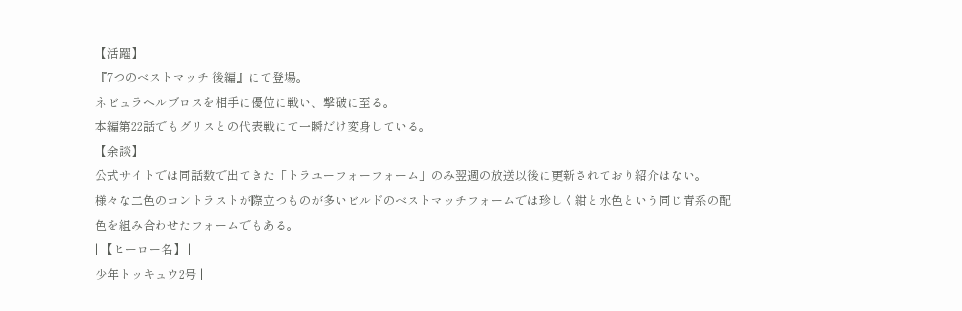【活躍】
『7つのベストマッチ 後編』にて登場。
ネビュラヘルブロスを相手に優位に戦い、撃破に至る。
本編第22話でもグリスとの代表戦にて一瞬だけ変身している。
【余談】
公式サイトでは同話数で出てきた「トラユーフォーフォーム」のみ翌週の放送以後に更新されており紹介はない。
様々な二色のコントラストが際立つものが多いビルドのベストマッチフォームでは珍しく紺と水色という同じ青系の配色を組み合わせたフォームでもある。
| 【ヒーロー名】 |
少年トッキュウ2号 |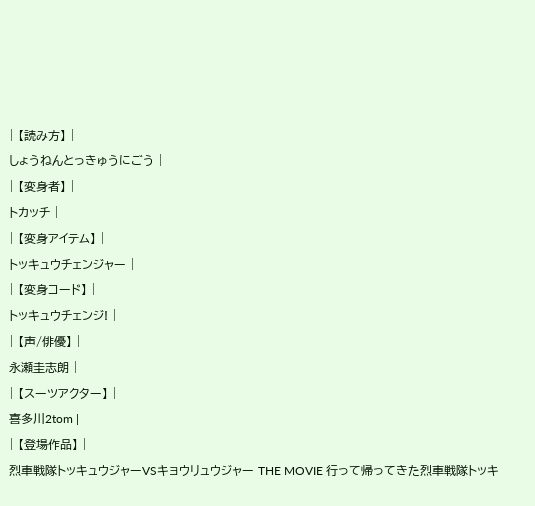| 【読み方】 |
しょうねんとっきゅうにごう |
| 【変身者】 |
トカッチ |
| 【変身アイテム】 |
トッキュウチェンジャー |
| 【変身コード】 |
トッキュウチェンジ! |
| 【声/俳優】 |
永瀬圭志朗 |
| 【スーツアクター】 |
喜多川2tom |
| 【登場作品】 |
烈車戦隊トッキュウジャーVSキョウリュウジャー THE MOVIE 行って帰ってきた烈車戦隊トッキ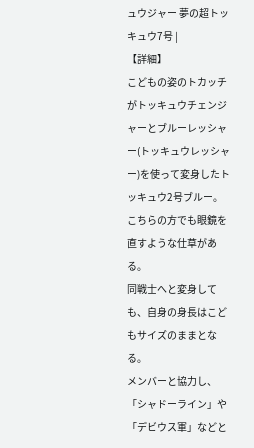ュウジャー 夢の超トッキュウ7号 |
【詳細】
こどもの姿のトカッチがトッキュウチェンジャーとブルーレッシャー(トッキュウレッシャー)を使って変身したトッキュウ2号ブルー。
こちらの方でも眼鏡を直すような仕草がある。
同戦士へと変身しても、自身の身長はこどもサイズのままとなる。
メンバーと協力し、「シャドーライン」や「デビウス軍」などと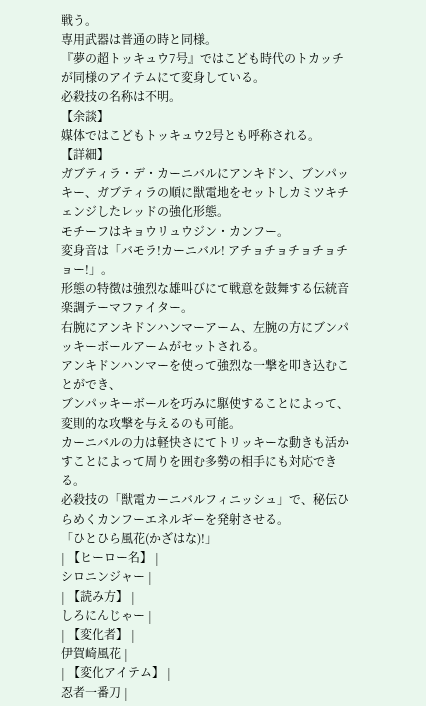戦う。
専用武器は普通の時と同様。
『夢の超トッキュウ7号』ではこども時代のトカッチが同様のアイテムにて変身している。
必殺技の名称は不明。
【余談】
媒体ではこどもトッキュウ2号とも呼称される。
【詳細】
ガブティラ・デ・カーニバルにアンキドン、ブンパッキー、ガブティラの順に獣電地をセットしカミツキチェンジしたレッドの強化形態。
モチーフはキョウリュウジン・カンフー。
変身音は「バモラ!カーニバル! アチョチョチョチョチョー!」。
形態の特徴は強烈な雄叫びにて戦意を鼓舞する伝統音楽調テーマファイター。
右腕にアンキドンハンマーアーム、左腕の方にブンパッキーボールアームがセットされる。
アンキドンハンマーを使って強烈な一撃を叩き込むことができ、
ブンパッキーボールを巧みに駆使することによって、変則的な攻撃を与えるのも可能。
カーニバルの力は軽快さにてトリッキーな動きも活かすことによって周りを囲む多勢の相手にも対応できる。
必殺技の「獣電カーニバルフィニッシュ」で、秘伝ひらめくカンフーエネルギーを発射させる。
「ひとひら風花(かざはな)!」
| 【ヒーロー名】 |
シロニンジャー |
| 【読み方】 |
しろにんじゃー |
| 【変化者】 |
伊賀崎風花 |
| 【変化アイテム】 |
忍者一番刀 |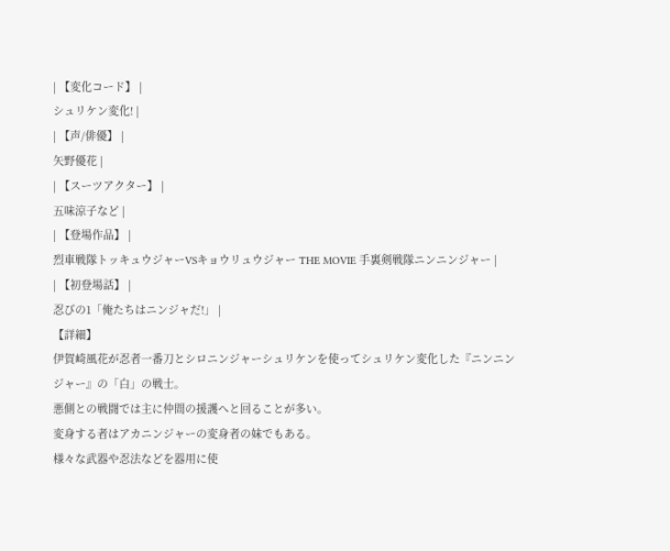| 【変化コード】 |
シュリケン変化! |
| 【声/俳優】 |
矢野優花 |
| 【スーツアクター】 |
五味涼子など |
| 【登場作品】 |
烈車戦隊トッキュウジャーVSキョウリュウジャー THE MOVIE 手裏剣戦隊ニンニンジャー |
| 【初登場話】 |
忍びの1「俺たちはニンジャだ!」 |
【詳細】
伊賀崎風花が忍者一番刀とシロニンジャーシュリケンを使ってシュリケン変化した『ニンニンジャー』の「白」の戦士。
悪側との戦闘では主に仲間の援護へと回ることが多い。
変身する者はアカニンジャーの変身者の妹でもある。
様々な武器や忍法などを器用に使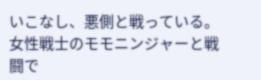いこなし、悪側と戦っている。
女性戦士のモモニンジャーと戦闘で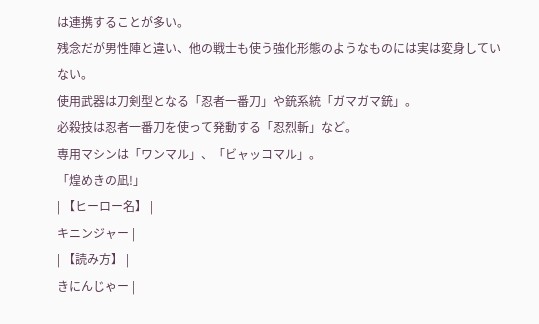は連携することが多い。
残念だが男性陣と違い、他の戦士も使う強化形態のようなものには実は変身していない。
使用武器は刀剣型となる「忍者一番刀」や銃系統「ガマガマ銃」。
必殺技は忍者一番刀を使って発動する「忍烈斬」など。
専用マシンは「ワンマル」、「ビャッコマル」。
「煌めきの凪!」
| 【ヒーロー名】 |
キニンジャー |
| 【読み方】 |
きにんじゃー |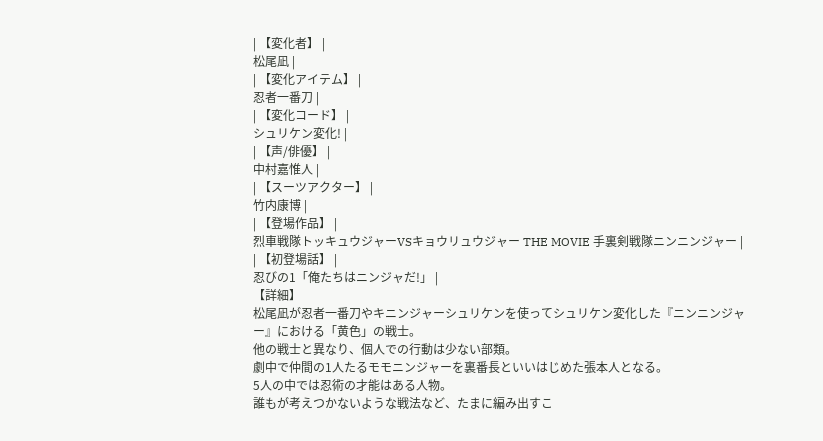| 【変化者】 |
松尾凪 |
| 【変化アイテム】 |
忍者一番刀 |
| 【変化コード】 |
シュリケン変化! |
| 【声/俳優】 |
中村嘉惟人 |
| 【スーツアクター】 |
竹内康博 |
| 【登場作品】 |
烈車戦隊トッキュウジャーVSキョウリュウジャー THE MOVIE 手裏剣戦隊ニンニンジャー |
| 【初登場話】 |
忍びの1「俺たちはニンジャだ!」 |
【詳細】
松尾凪が忍者一番刀やキニンジャーシュリケンを使ってシュリケン変化した『ニンニンジャー』における「黄色」の戦士。
他の戦士と異なり、個人での行動は少ない部類。
劇中で仲間の1人たるモモニンジャーを裏番長といいはじめた張本人となる。
5人の中では忍術の才能はある人物。
誰もが考えつかないような戦法など、たまに編み出すこ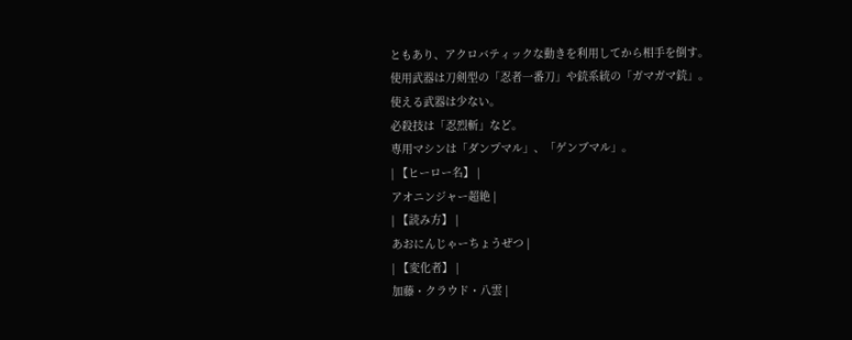ともあり、アクロバティックな動きを利用してから相手を倒す。
使用武器は刀剣型の「忍者一番刀」や銃系統の「ガマガマ銃」。
使える武器は少ない。
必殺技は「忍烈斬」など。
専用マシンは「ダンプマル」、「ゲンブマル」。
| 【ヒーロー名】 |
アオニンジャー超絶 |
| 【読み方】 |
あおにんじゃーちょうぜつ |
| 【変化者】 |
加藤・クラウド・八雲 |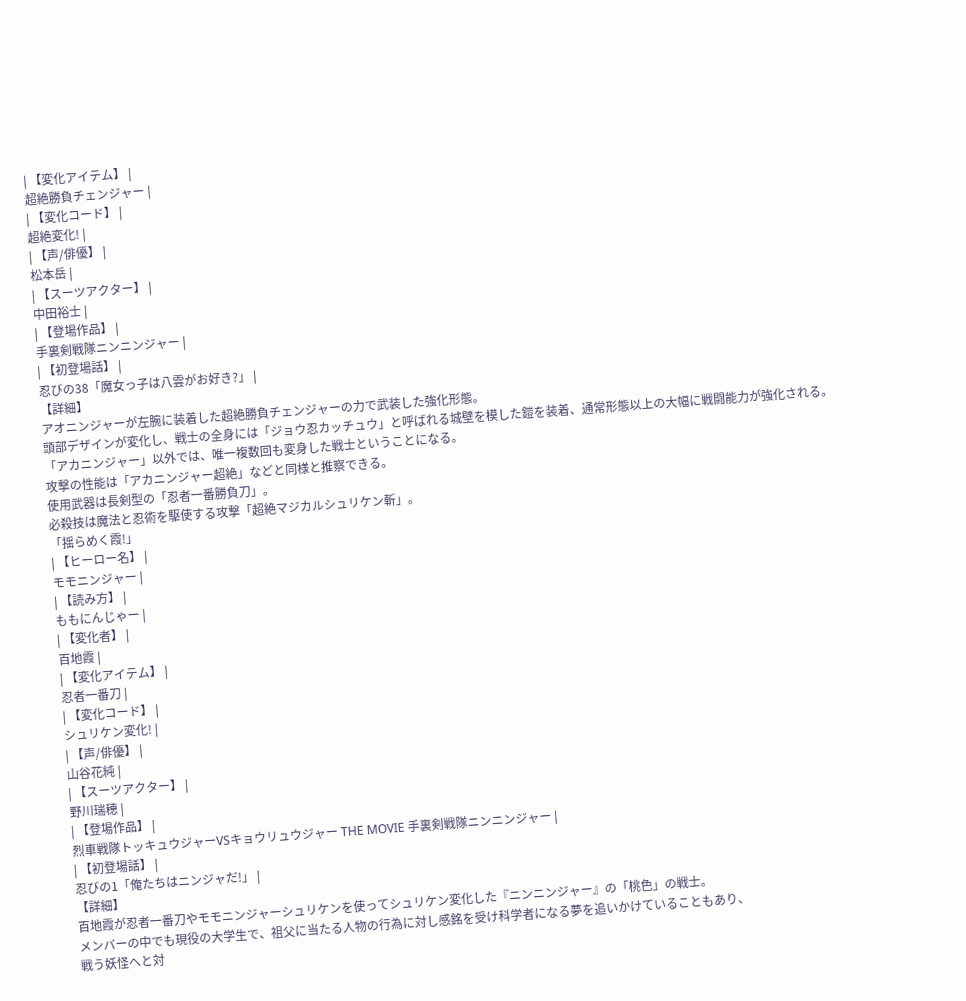| 【変化アイテム】 |
超絶勝負チェンジャー |
| 【変化コード】 |
超絶変化! |
| 【声/俳優】 |
松本岳 |
| 【スーツアクター】 |
中田裕士 |
| 【登場作品】 |
手裏剣戦隊ニンニンジャー |
| 【初登場話】 |
忍びの38「魔女っ子は八雲がお好き?」 |
【詳細】
アオニンジャーが左腕に装着した超絶勝負チェンジャーの力で武装した強化形態。
頭部デザインが変化し、戦士の全身には「ジョウ忍カッチュウ」と呼ばれる城壁を模した鎧を装着、通常形態以上の大幅に戦闘能力が強化される。
「アカニンジャー」以外では、唯一複数回も変身した戦士ということになる。
攻撃の性能は「アカニンジャー超絶」などと同様と推察できる。
使用武器は長剣型の「忍者一番勝負刀」。
必殺技は魔法と忍術を駆使する攻撃「超絶マジカルシュリケン斬」。
「揺らめく霞!」
| 【ヒーロー名】 |
モモニンジャー |
| 【読み方】 |
ももにんじゃー |
| 【変化者】 |
百地霞 |
| 【変化アイテム】 |
忍者一番刀 |
| 【変化コード】 |
シュリケン変化! |
| 【声/俳優】 |
山谷花純 |
| 【スーツアクター】 |
野川瑞穂 |
| 【登場作品】 |
烈車戦隊トッキュウジャーVSキョウリュウジャー THE MOVIE 手裏剣戦隊ニンニンジャー |
| 【初登場話】 |
忍びの1「俺たちはニンジャだ!」 |
【詳細】
百地霞が忍者一番刀やモモニンジャーシュリケンを使ってシュリケン変化した『ニンニンジャー』の「桃色」の戦士。
メンバーの中でも現役の大学生で、祖父に当たる人物の行為に対し感銘を受け科学者になる夢を追いかけていることもあり、
戦う妖怪へと対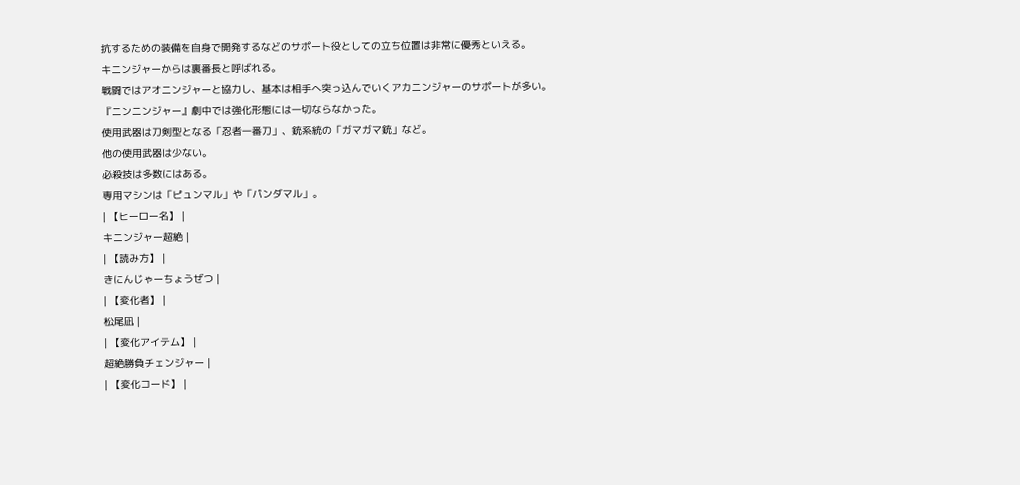抗するための装備を自身で開発するなどのサポート役としての立ち位置は非常に優秀といえる。
キニンジャーからは裏番長と呼ばれる。
戦闘ではアオニンジャーと協力し、基本は相手へ突っ込んでいくアカニンジャーのサポートが多い。
『ニンニンジャー』劇中では強化形態には一切ならなかった。
使用武器は刀剣型となる「忍者一番刀」、銃系統の「ガマガマ銃」など。
他の使用武器は少ない。
必殺技は多数にはある。
専用マシンは「ピュンマル」や「パンダマル」。
| 【ヒーロー名】 |
キニンジャー超絶 |
| 【読み方】 |
きにんじゃーちょうぜつ |
| 【変化者】 |
松尾凪 |
| 【変化アイテム】 |
超絶勝負チェンジャー |
| 【変化コード】 |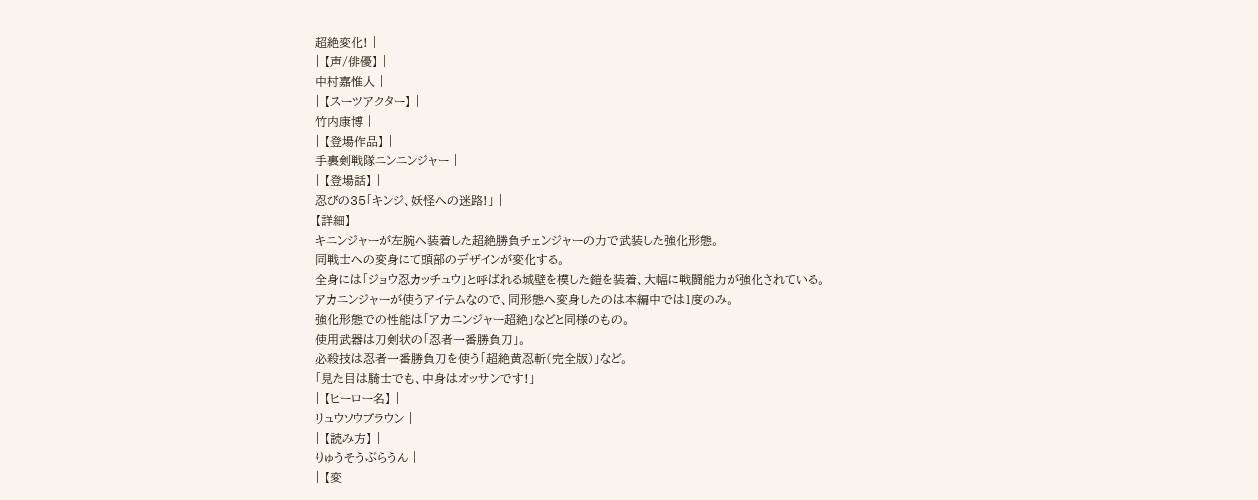超絶変化! |
| 【声/俳優】 |
中村嘉惟人 |
| 【スーツアクター】 |
竹内康博 |
| 【登場作品】 |
手裏剣戦隊ニンニンジャー |
| 【登場話】 |
忍びの35「キンジ、妖怪への迷路!」 |
【詳細】
キニンジャーが左腕へ装着した超絶勝負チェンジャーの力で武装した強化形態。
同戦士への変身にて頭部のデザインが変化する。
全身には「ジョウ忍カッチュウ」と呼ばれる城壁を模した鎧を装着、大幅に戦闘能力が強化されている。
アカニンジャーが使うアイテムなので、同形態へ変身したのは本編中では1度のみ。
強化形態での性能は「アカニンジャー超絶」などと同様のもの。
使用武器は刀剣状の「忍者一番勝負刀」。
必殺技は忍者一番勝負刀を使う「超絶黄忍斬(完全版)」など。
「見た目は騎士でも、中身はオッサンです!」
| 【ヒーロー名】 |
リュウソウブラウン |
| 【読み方】 |
りゅうそうぶらうん |
| 【変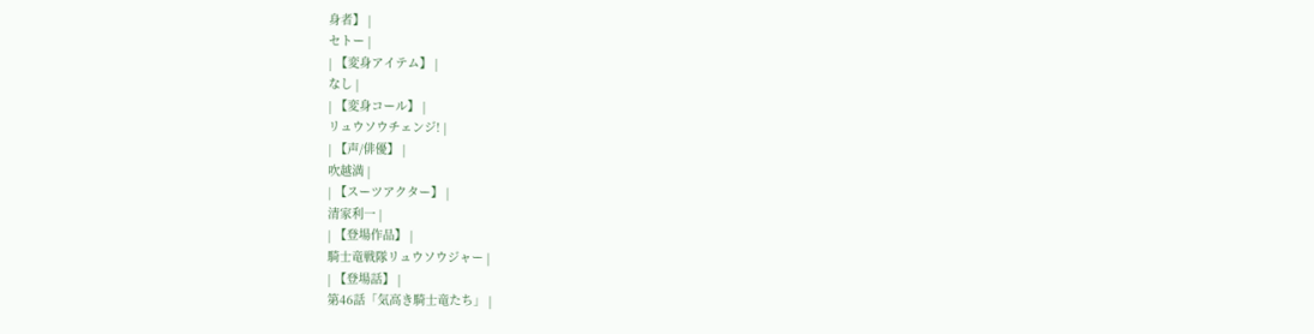身者】 |
セトー |
| 【変身アイテム】 |
なし |
| 【変身コール】 |
リュウソウチェンジ! |
| 【声/俳優】 |
吹越満 |
| 【スーツアクター】 |
清家利一 |
| 【登場作品】 |
騎士竜戦隊リュウソウジャー |
| 【登場話】 |
第46話「気高き騎士竜たち」 |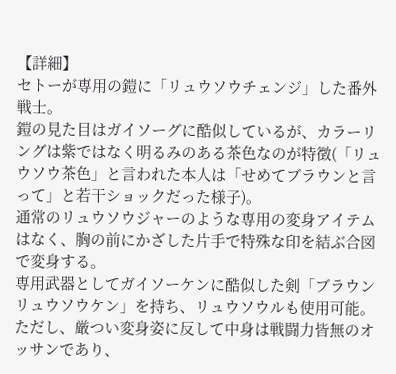【詳細】
セトーが専用の鎧に「リュウソウチェンジ」した番外戦士。
鎧の見た目はガイソーグに酷似しているが、カラーリングは紫ではなく明るみのある茶色なのが特徴(「リュウソウ茶色」と言われた本人は「せめてブラウンと言って」と若干ショックだった様子)。
通常のリュウソウジャーのような専用の変身アイテムはなく、胸の前にかざした片手で特殊な印を結ぶ合図で変身する。
専用武器としてガイソーケンに酷似した剣「ブラウンリュウソウケン」を持ち、リュウソウルも使用可能。
ただし、厳つい変身姿に反して中身は戦闘力皆無のオッサンであり、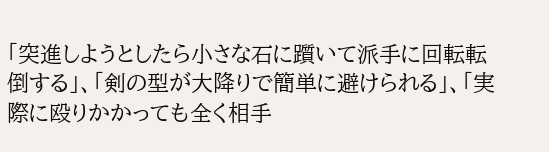「突進しようとしたら小さな石に躓いて派手に回転転倒する」、「剣の型が大降りで簡単に避けられる」、「実際に殴りかかっても全く相手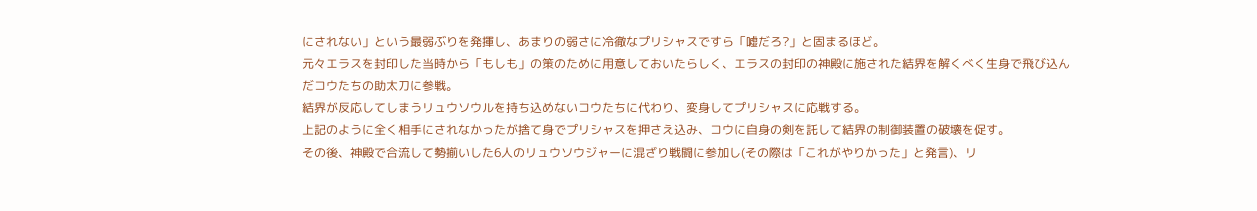にされない」という最弱ぶりを発揮し、あまりの弱さに冷徹なプリシャスですら「嘘だろ?」と固まるほど。
元々エラスを封印した当時から「もしも」の策のために用意しておいたらしく、エラスの封印の神殿に施された結界を解くべく生身で飛び込んだコウたちの助太刀に参戦。
結界が反応してしまうリュウソウルを持ち込めないコウたちに代わり、変身してプリシャスに応戦する。
上記のように全く相手にされなかったが捨て身でプリシャスを押さえ込み、コウに自身の剣を託して結界の制御装置の破壊を促す。
その後、神殿で合流して勢揃いした6人のリュウソウジャーに混ざり戦闘に参加し(その際は「これがやりかった」と発言)、リ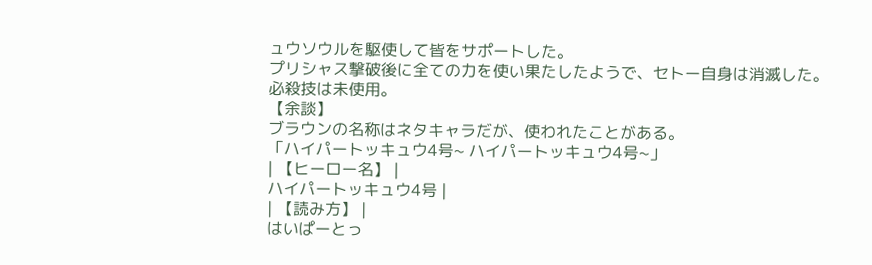ュウソウルを駆使して皆をサポートした。
プリシャス撃破後に全ての力を使い果たしたようで、セトー自身は消滅した。
必殺技は未使用。
【余談】
ブラウンの名称はネタキャラだが、使われたことがある。
「ハイパートッキュウ4号~ ハイパートッキュウ4号~」
| 【ヒーロー名】 |
ハイパートッキュウ4号 |
| 【読み方】 |
はいぱーとっ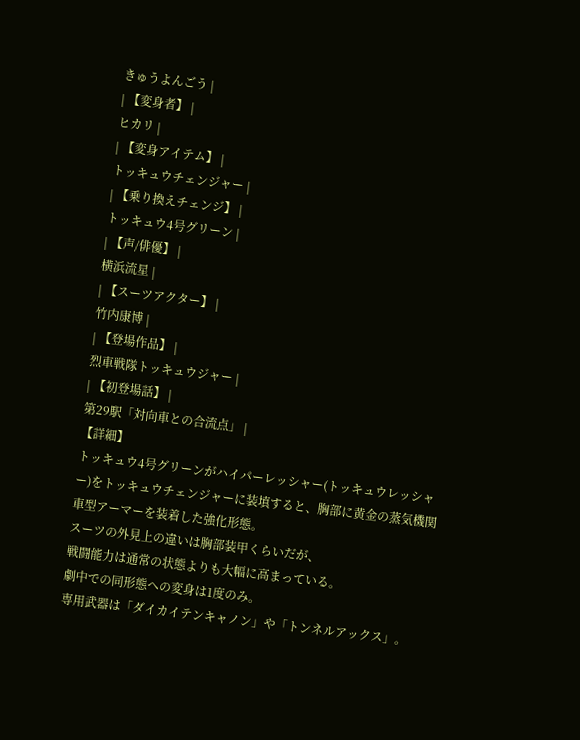きゅうよんごう |
| 【変身者】 |
ヒカリ |
| 【変身アイテム】 |
トッキュウチェンジャー |
| 【乗り換えチェンジ】 |
トッキュウ4号グリーン |
| 【声/俳優】 |
横浜流星 |
| 【スーツアクター】 |
竹内康博 |
| 【登場作品】 |
烈車戦隊トッキュウジャー |
| 【初登場話】 |
第29駅「対向車との合流点」 |
【詳細】
トッキュウ4号グリーンがハイパーレッシャー(トッキュウレッシャー)をトッキュウチェンジャーに装填すると、胸部に黄金の蒸気機関車型アーマーを装着した強化形態。
スーツの外見上の違いは胸部装甲くらいだが、
戦闘能力は通常の状態よりも大幅に高まっている。
劇中での同形態への変身は1度のみ。
専用武器は「ダイカイテンキャノン」や「トンネルアックス」。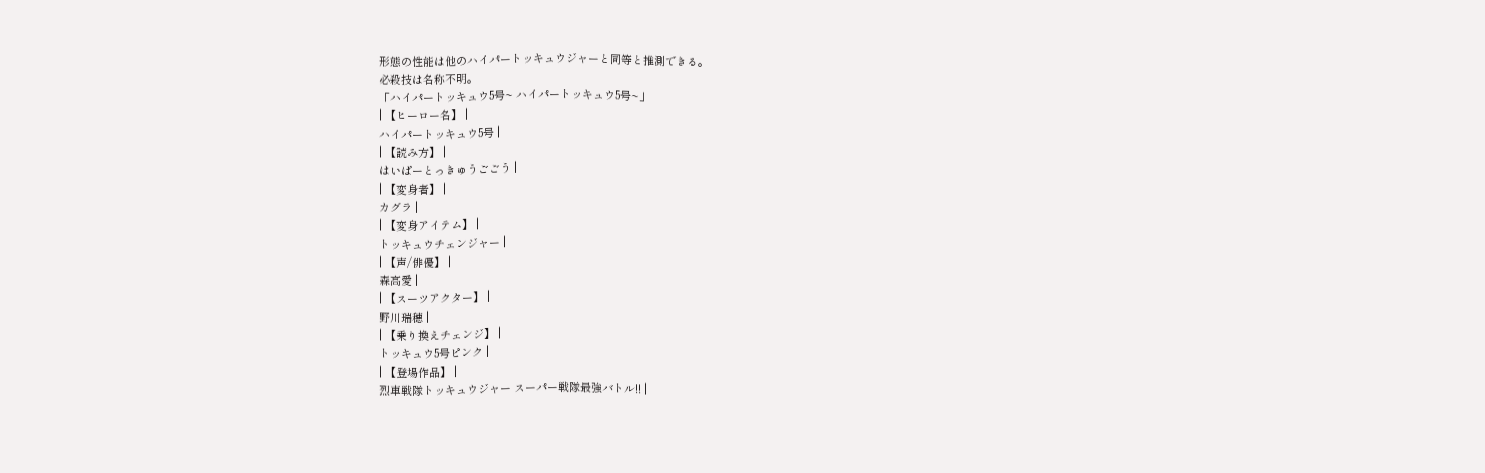形態の性能は他のハイパートッキュウジャーと同等と推測できる。
必殺技は名称不明。
「ハイパートッキュウ5号~ ハイパートッキュウ5号~」
| 【ヒーロー名】 |
ハイパートッキュウ5号 |
| 【読み方】 |
はいぱーとっきゅうごごう |
| 【変身者】 |
カグラ |
| 【変身アイテム】 |
トッキュウチェンジャー |
| 【声/俳優】 |
森高愛 |
| 【スーツアクター】 |
野川瑞穂 |
| 【乗り換えチェンジ】 |
トッキュウ5号ピンク |
| 【登場作品】 |
烈車戦隊トッキュウジャー スーパー戦隊最強バトル!! |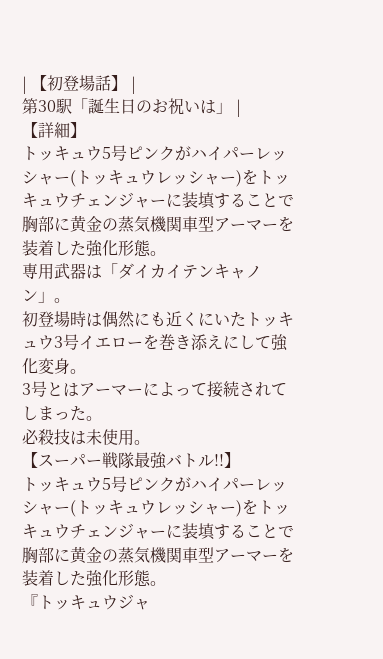| 【初登場話】 |
第30駅「誕生日のお祝いは」 |
【詳細】
トッキュウ5号ピンクがハイパーレッシャー(トッキュウレッシャー)をトッキュウチェンジャーに装填することで胸部に黄金の蒸気機関車型アーマーを装着した強化形態。
専用武器は「ダイカイテンキャノン」。
初登場時は偶然にも近くにいたトッキュウ3号イエローを巻き添えにして強化変身。
3号とはアーマーによって接続されてしまった。
必殺技は未使用。
【スーパー戦隊最強バトル!!】
トッキュウ5号ピンクがハイパーレッシャー(トッキュウレッシャー)をトッキュウチェンジャーに装填することで胸部に黄金の蒸気機関車型アーマーを装着した強化形態。
『トッキュウジャ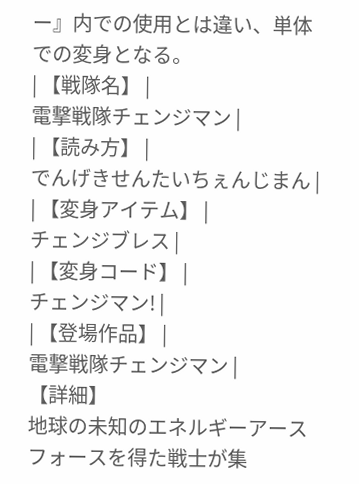ー』内での使用とは違い、単体での変身となる。
| 【戦隊名】 |
電撃戦隊チェンジマン |
| 【読み方】 |
でんげきせんたいちぇんじまん |
| 【変身アイテム】 |
チェンジブレス |
| 【変身コード】 |
チェンジマン! |
| 【登場作品】 |
電撃戦隊チェンジマン |
【詳細】
地球の未知のエネルギーアースフォースを得た戦士が集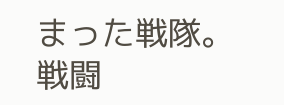まった戦隊。
戦闘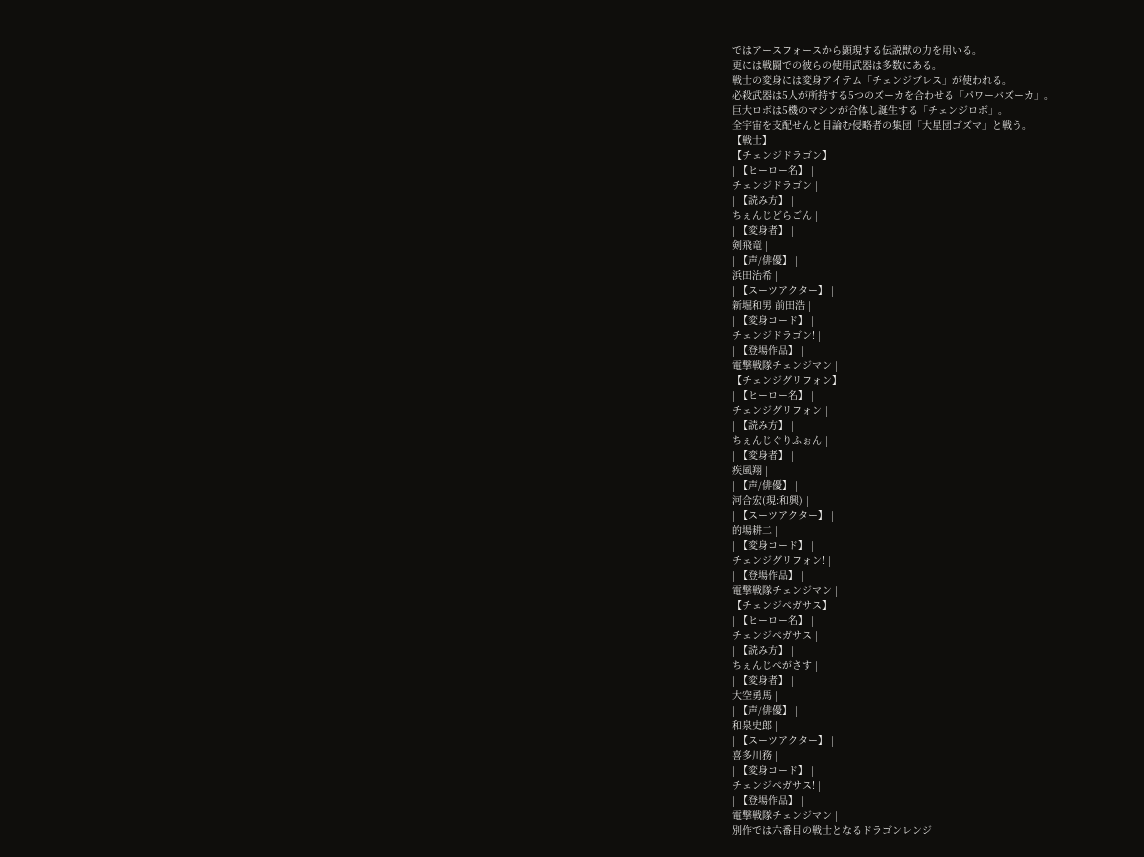ではアースフォースから顕現する伝説獣の力を用いる。
更には戦闘での彼らの使用武器は多数にある。
戦士の変身には変身アイテム「チェンジブレス」が使われる。
必殺武器は5人が所持する5つのズーカを合わせる「パワーバズーカ」。
巨大ロボは5機のマシンが合体し誕生する「チェンジロボ」。
全宇宙を支配せんと目論む侵略者の集団「大星団ゴズマ」と戦う。
【戦士】
【チェンジドラゴン】
| 【ヒーロー名】 |
チェンジドラゴン |
| 【読み方】 |
ちぇんじどらごん |
| 【変身者】 |
剣飛竜 |
| 【声/俳優】 |
浜田治希 |
| 【スーツアクター】 |
新堀和男 前田浩 |
| 【変身コード】 |
チェンジドラゴン! |
| 【登場作品】 |
電撃戦隊チェンジマン |
【チェンジグリフォン】
| 【ヒーロー名】 |
チェンジグリフォン |
| 【読み方】 |
ちぇんじぐりふぉん |
| 【変身者】 |
疾風翔 |
| 【声/俳優】 |
河合宏(現:和興) |
| 【スーツアクター】 |
的場耕二 |
| 【変身コード】 |
チェンジグリフォン! |
| 【登場作品】 |
電撃戦隊チェンジマン |
【チェンジペガサス】
| 【ヒーロー名】 |
チェンジペガサス |
| 【読み方】 |
ちぇんじぺがさす |
| 【変身者】 |
大空勇馬 |
| 【声/俳優】 |
和泉史郎 |
| 【スーツアクター】 |
喜多川務 |
| 【変身コード】 |
チェンジペガサス! |
| 【登場作品】 |
電撃戦隊チェンジマン |
別作では六番目の戦士となるドラゴンレンジ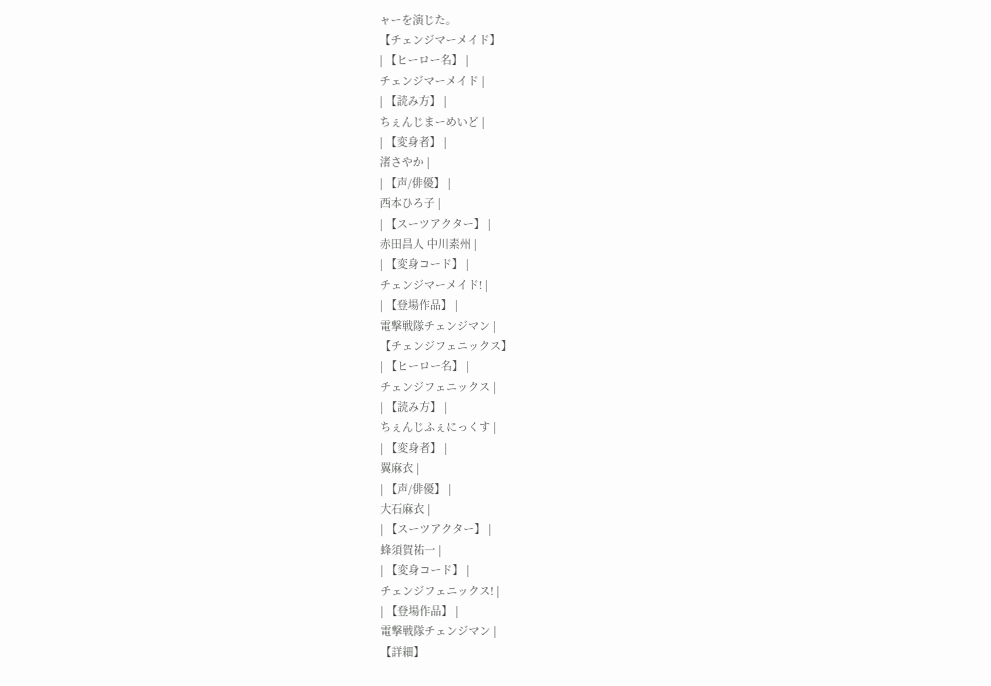ャーを演じた。
【チェンジマーメイド】
| 【ヒーロー名】 |
チェンジマーメイド |
| 【読み方】 |
ちぇんじまーめいど |
| 【変身者】 |
渚さやか |
| 【声/俳優】 |
西本ひろ子 |
| 【スーツアクター】 |
赤田昌人 中川素州 |
| 【変身コード】 |
チェンジマーメイド! |
| 【登場作品】 |
電撃戦隊チェンジマン |
【チェンジフェニックス】
| 【ヒーロー名】 |
チェンジフェニックス |
| 【読み方】 |
ちぇんじふぇにっくす |
| 【変身者】 |
翼麻衣 |
| 【声/俳優】 |
大石麻衣 |
| 【スーツアクター】 |
蜂須賀祐一 |
| 【変身コード】 |
チェンジフェニックス! |
| 【登場作品】 |
電撃戦隊チェンジマン |
【詳細】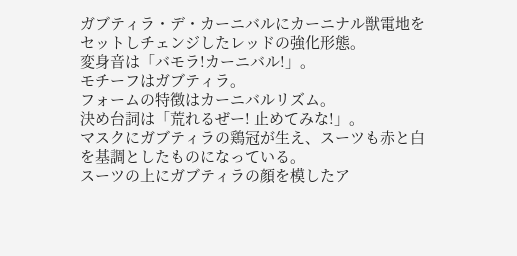ガブティラ・デ・カーニバルにカーニナル獣電地をセットしチェンジしたレッドの強化形態。
変身音は「バモラ!カーニバル!」。
モチーフはガブティラ。
フォームの特徴はカーニバルリズム。
決め台詞は「荒れるぜー! 止めてみな!」。
マスクにガブティラの鶏冠が生え、スーツも赤と白を基調としたものになっている。
スーツの上にガブティラの顔を模したア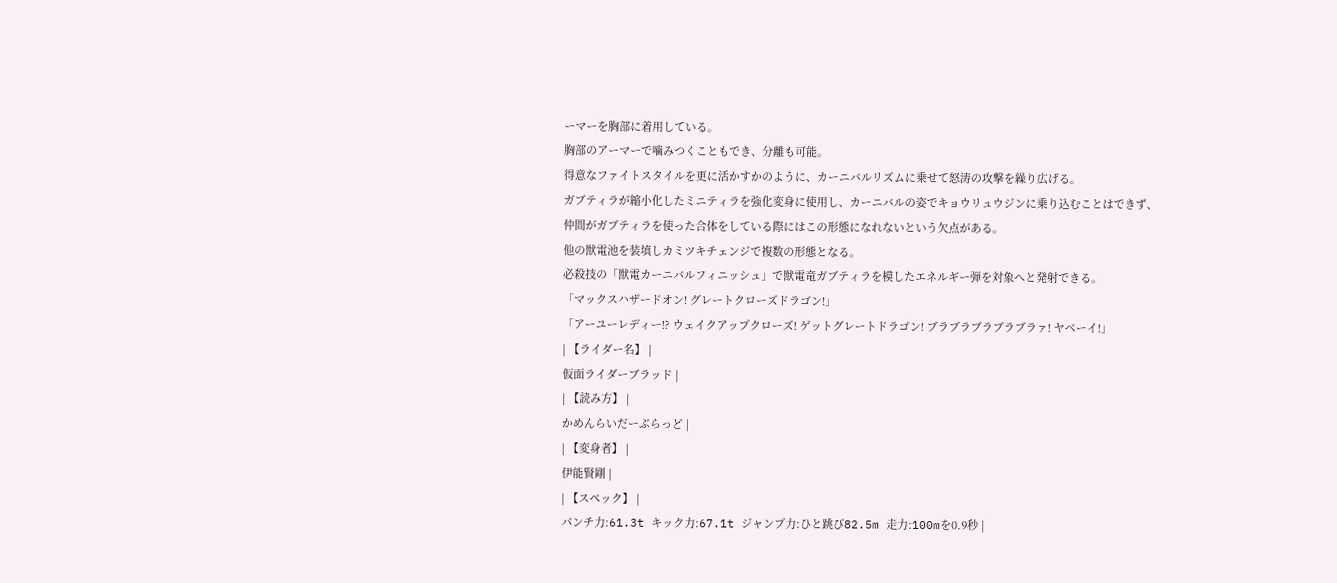ーマーを胸部に着用している。
胸部のアーマーで噛みつくこともでき、分離も可能。
得意なファイトスタイルを更に活かすかのように、カーニバルリズムに乗せて怒涛の攻撃を繰り広げる。
ガブティラが縮小化したミニティラを強化変身に使用し、カーニバルの姿でキョウリュウジンに乗り込むことはできず、
仲間がガブティラを使った合体をしている際にはこの形態になれないという欠点がある。
他の獣電池を装填しカミツキチェンジで複数の形態となる。
必殺技の「獣電カーニバルフィニッシュ」で獣電竜ガブティラを模したエネルギー弾を対象へと発射できる。
「マックスハザードオン! グレートクローズドラゴン!」
「アーユーレディー!? ウェイクアップクローズ! ゲットグレートドラゴン! ブラブラブラブラブラァ! ヤベーイ!」
| 【ライダー名】 |
仮面ライダーブラッド |
| 【読み方】 |
かめんらいだーぶらっど |
| 【変身者】 |
伊能賢剛 |
| 【スペック】 |
パンチ力:61.3t キック力:67.1t ジャンプ力:ひと跳び82.5m 走力:100mを0.9秒 |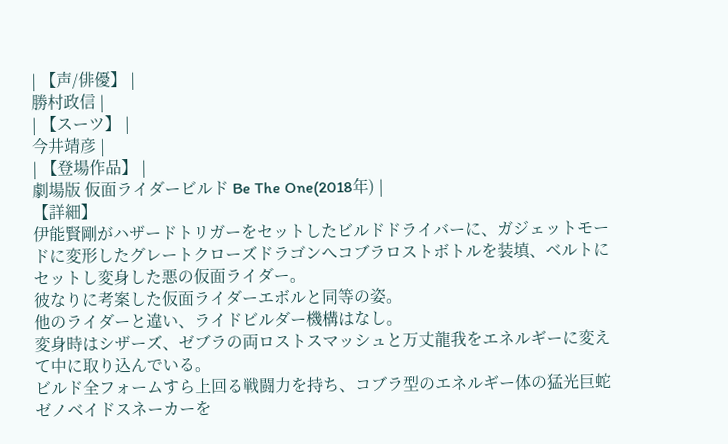| 【声/俳優】 |
勝村政信 |
| 【スーツ】 |
今井靖彦 |
| 【登場作品】 |
劇場版 仮面ライダービルド Be The One(2018年) |
【詳細】
伊能賢剛がハザードトリガーをセットしたビルドドライバーに、ガジェットモードに変形したグレートクローズドラゴンへコブラロストボトルを装填、ベルトにセットし変身した悪の仮面ライダー。
彼なりに考案した仮面ライダーエボルと同等の姿。
他のライダーと違い、ライドビルダー機構はなし。
変身時はシザーズ、ゼブラの両ロストスマッシュと万丈龍我をエネルギーに変えて中に取り込んでいる。
ビルド全フォームすら上回る戦闘力を持ち、コブラ型のエネルギー体の猛光巨蛇ゼノベイドスネーカーを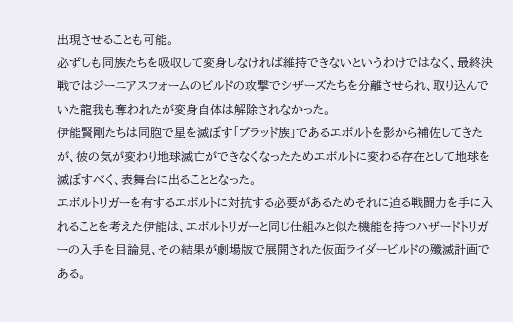出現させることも可能。
必ずしも同族たちを吸収して変身しなければ維持できないというわけではなく、最終決戦ではジーニアスフォームのビルドの攻撃でシザーズたちを分離させられ、取り込んでいた龍我も奪われたが変身自体は解除されなかった。
伊能賢剛たちは同胞で星を滅ぼす「ブラッド族」であるエボルトを影から補佐してきたが、彼の気が変わり地球滅亡ができなくなったためエボルトに変わる存在として地球を滅ぼすべく、表舞台に出ることとなった。
エボルトリガーを有するエボルトに対抗する必要があるためそれに迫る戦闘力を手に入れることを考えた伊能は、エボルトリガーと同じ仕組みと似た機能を持つハザードトリガーの入手を目論見、その結果が劇場版で展開された仮面ライダービルドの殲滅計画である。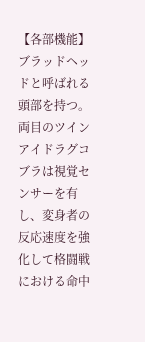【各部機能】
ブラッドヘッドと呼ばれる頭部を持つ。
両目のツインアイドラグコブラは視覚センサーを有し、変身者の反応速度を強化して格闘戦における命中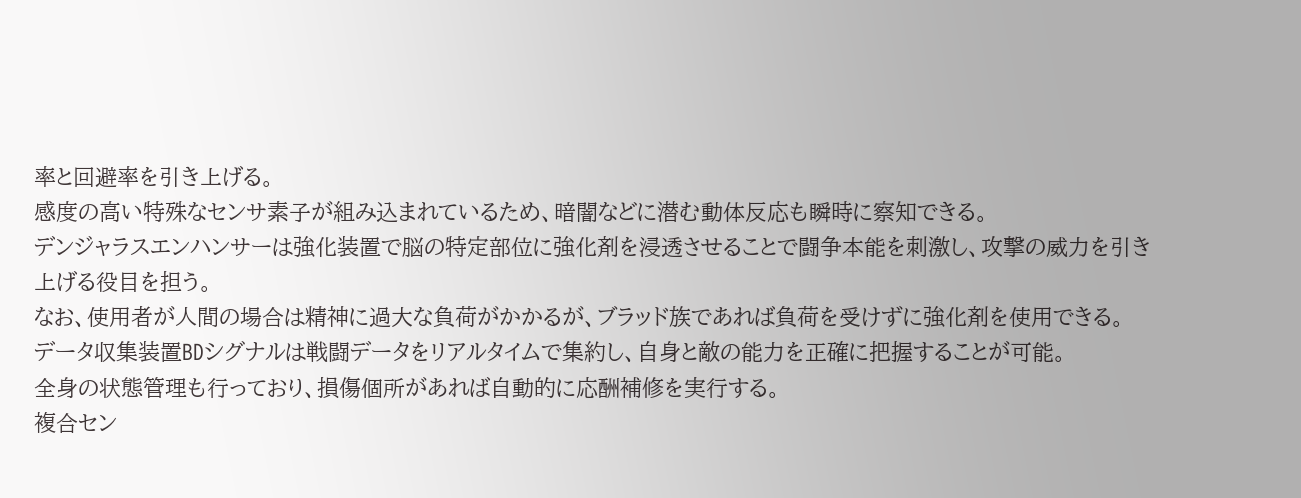率と回避率を引き上げる。
感度の高い特殊なセンサ素子が組み込まれているため、暗闇などに潜む動体反応も瞬時に察知できる。
デンジャラスエンハンサーは強化装置で脳の特定部位に強化剤を浸透させることで闘争本能を刺激し、攻撃の威力を引き上げる役目を担う。
なお、使用者が人間の場合は精神に過大な負荷がかかるが、ブラッド族であれば負荷を受けずに強化剤を使用できる。
データ収集装置BDシグナルは戦闘データをリアルタイムで集約し、自身と敵の能力を正確に把握することが可能。
全身の状態管理も行っており、損傷個所があれば自動的に応酬補修を実行する。
複合セン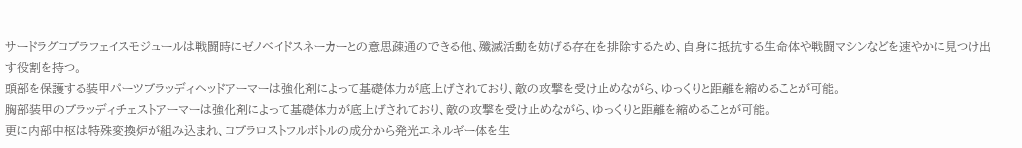サードラグコブラフェイスモジュールは戦闘時にゼノベイドスネーカーとの意思疎通のできる他、殲滅活動を妨げる存在を排除するため、自身に抵抗する生命体や戦闘マシンなどを速やかに見つけ出す役割を持つ。
頭部を保護する装甲パーツブラッディヘッドアーマーは強化剤によって基礎体力が底上げされており、敵の攻撃を受け止めながら、ゆっくりと距離を縮めることが可能。
胸部装甲のブラッディチェストアーマーは強化剤によって基礎体力が底上げされており、敵の攻撃を受け止めながら、ゆっくりと距離を縮めることが可能。
更に内部中枢は特殊変換炉が組み込まれ、コブラロストフルボトルの成分から発光エネルギー体を生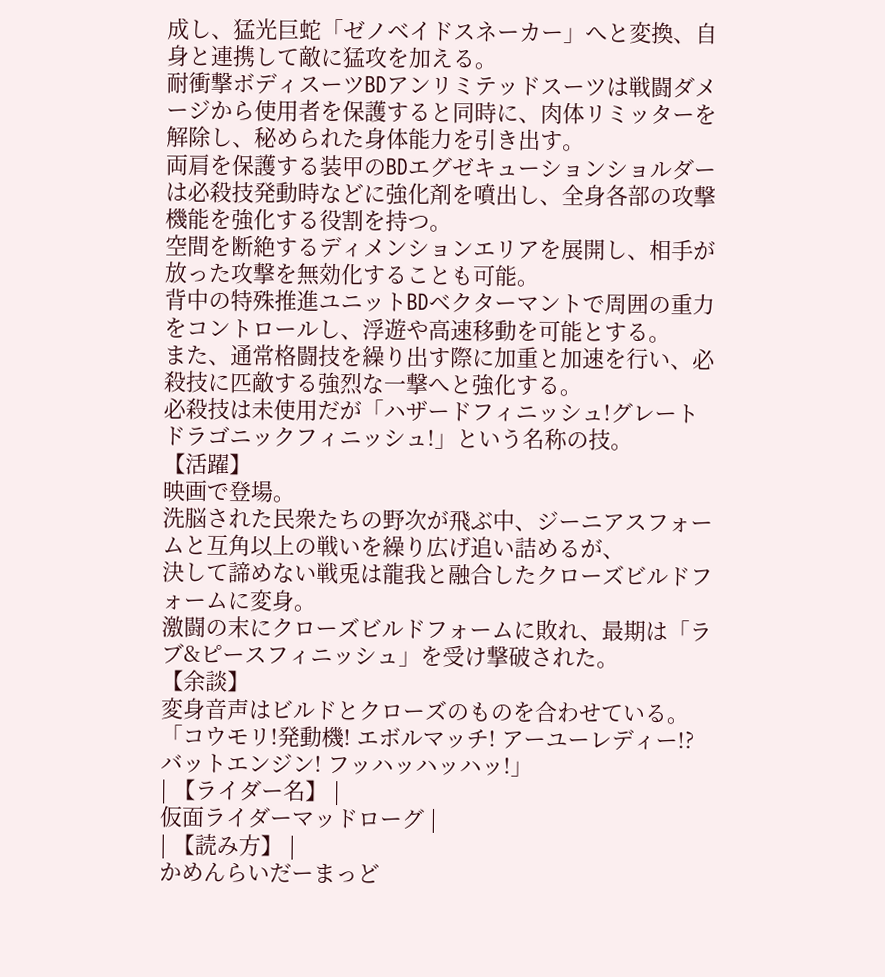成し、猛光巨蛇「ゼノベイドスネーカー」へと変換、自身と連携して敵に猛攻を加える。
耐衝撃ボディスーツBDアンリミテッドスーツは戦闘ダメージから使用者を保護すると同時に、肉体リミッターを解除し、秘められた身体能力を引き出す。
両肩を保護する装甲のBDエグゼキューションショルダーは必殺技発動時などに強化剤を噴出し、全身各部の攻撃機能を強化する役割を持つ。
空間を断絶するディメンションエリアを展開し、相手が放った攻撃を無効化することも可能。
背中の特殊推進ユニットBDベクターマントで周囲の重力をコントロールし、浮遊や高速移動を可能とする。
また、通常格闘技を繰り出す際に加重と加速を行い、必殺技に匹敵する強烈な一撃へと強化する。
必殺技は未使用だが「ハザードフィニッシュ!グレートドラゴニックフィニッシュ!」という名称の技。
【活躍】
映画で登場。
洗脳された民衆たちの野次が飛ぶ中、ジーニアスフォームと互角以上の戦いを繰り広げ追い詰めるが、
決して諦めない戦兎は龍我と融合したクローズビルドフォームに変身。
激闘の末にクローズビルドフォームに敗れ、最期は「ラブ&ピースフィニッシュ」を受け撃破された。
【余談】
変身音声はビルドとクローズのものを合わせている。
「コウモリ!発動機! エボルマッチ! アーユーレディー!? バットエンジン! フッハッハッハッ!」
| 【ライダー名】 |
仮面ライダーマッドローグ |
| 【読み方】 |
かめんらいだーまっど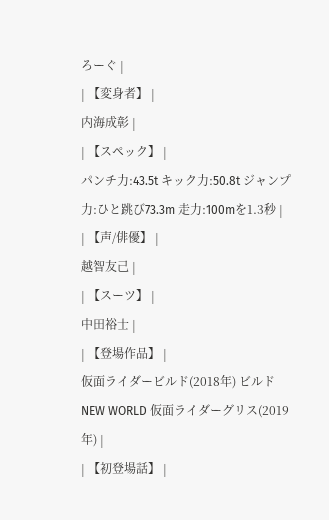ろーぐ |
| 【変身者】 |
内海成彰 |
| 【スペック】 |
パンチ力:43.5t キック力:50.8t ジャンプ力:ひと跳び73.3m 走力:100mを1.3秒 |
| 【声/俳優】 |
越智友己 |
| 【スーツ】 |
中田裕士 |
| 【登場作品】 |
仮面ライダービルド(2018年) ビルド NEW WORLD 仮面ライダーグリス(2019年) |
| 【初登場話】 |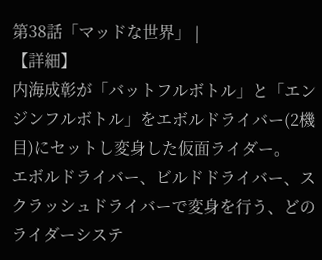第38話「マッドな世界」 |
【詳細】
内海成彰が「バットフルボトル」と「エンジンフルボトル」をエボルドライバー(2機目)にセットし変身した仮面ライダー。
エボルドライバー、ビルドドライバー、スクラッシュドライバーで変身を行う、どのライダーシステ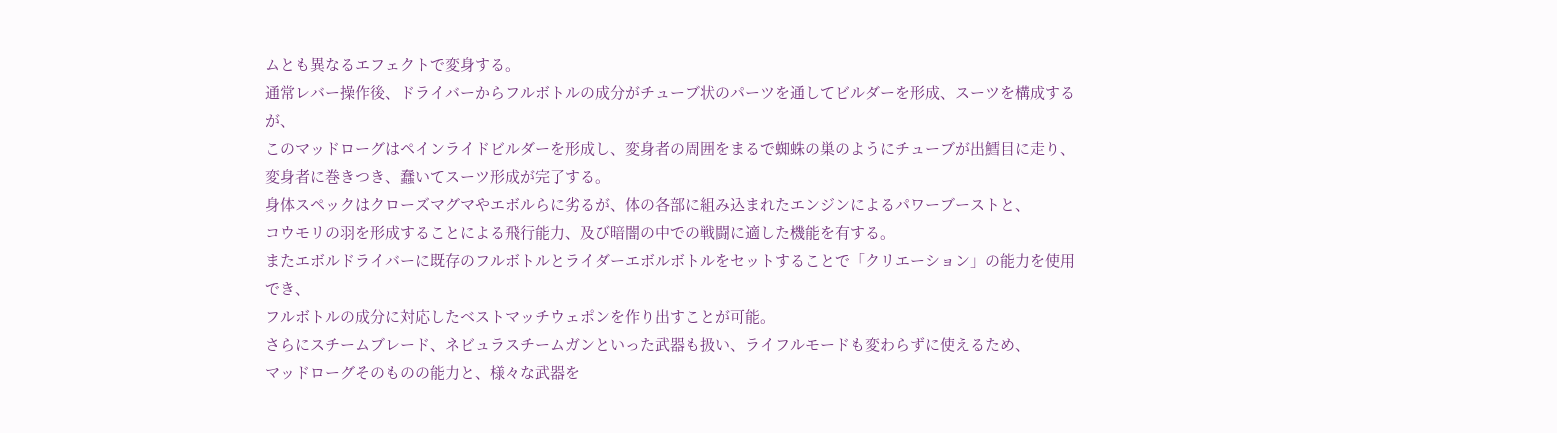ムとも異なるエフェクトで変身する。
通常レバー操作後、ドライバーからフルボトルの成分がチューブ状のパーツを通してビルダーを形成、スーツを構成するが、
このマッドローグはペインライドビルダーを形成し、変身者の周囲をまるで蜘蛛の巣のようにチューブが出鱈目に走り、変身者に巻きつき、蠢いてスーツ形成が完了する。
身体スペックはクローズマグマやエボルらに劣るが、体の各部に組み込まれたエンジンによるパワーブーストと、
コウモリの羽を形成することによる飛行能力、及び暗闇の中での戦闘に適した機能を有する。
またエボルドライバーに既存のフルボトルとライダーエボルボトルをセットすることで「クリエーション」の能力を使用でき、
フルボトルの成分に対応したベストマッチウェポンを作り出すことが可能。
さらにスチームブレード、ネビュラスチームガンといった武器も扱い、ライフルモードも変わらずに使えるため、
マッドローグそのものの能力と、様々な武器を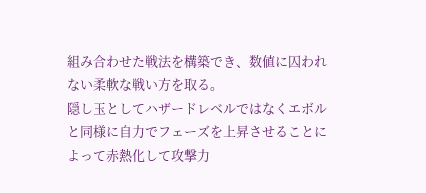組み合わせた戦法を構築でき、数値に囚われない柔軟な戦い方を取る。
隠し玉としてハザードレベルではなくエボルと同様に自力でフェーズを上昇させることによって赤熱化して攻撃力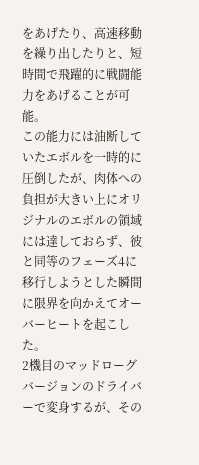をあげたり、高速移動を繰り出したりと、短時間で飛躍的に戦闘能力をあげることが可能。
この能力には油断していたエボルを一時的に圧倒したが、肉体への負担が大きい上にオリジナルのエボルの領域には達しておらず、彼と同等のフェーズ4に移行しようとした瞬間に限界を向かえてオーバーヒートを起こした。
2機目のマッドローグバージョンのドライバーで変身するが、その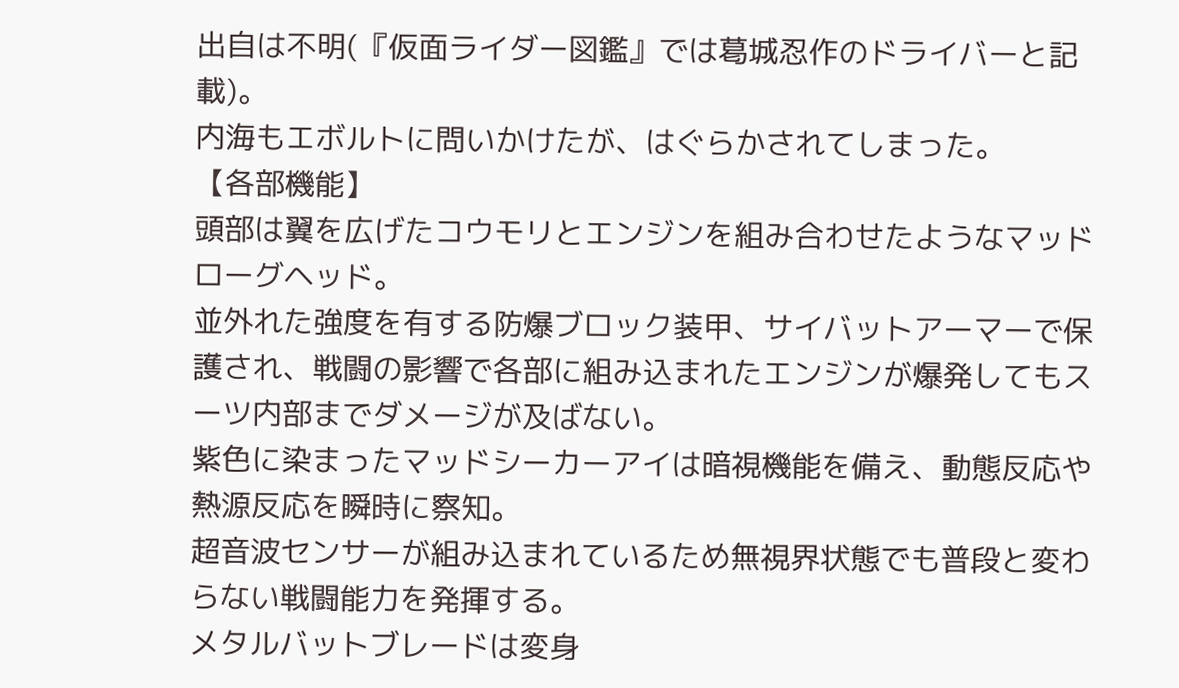出自は不明(『仮面ライダー図鑑』では葛城忍作のドライバーと記載)。
内海もエボルトに問いかけたが、はぐらかされてしまった。
【各部機能】
頭部は翼を広げたコウモリとエンジンを組み合わせたようなマッドローグヘッド。
並外れた強度を有する防爆ブロック装甲、サイバットアーマーで保護され、戦闘の影響で各部に組み込まれたエンジンが爆発してもスーツ内部までダメージが及ばない。
紫色に染まったマッドシーカーアイは暗視機能を備え、動態反応や熱源反応を瞬時に察知。
超音波センサーが組み込まれているため無視界状態でも普段と変わらない戦闘能力を発揮する。
メタルバットブレードは変身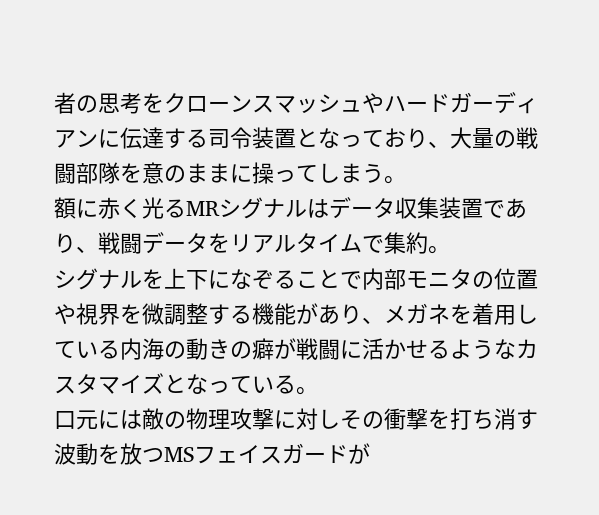者の思考をクローンスマッシュやハードガーディアンに伝達する司令装置となっており、大量の戦闘部隊を意のままに操ってしまう。
額に赤く光るMRシグナルはデータ収集装置であり、戦闘データをリアルタイムで集約。
シグナルを上下になぞることで内部モニタの位置や視界を微調整する機能があり、メガネを着用している内海の動きの癖が戦闘に活かせるようなカスタマイズとなっている。
口元には敵の物理攻撃に対しその衝撃を打ち消す波動を放つMSフェイスガードが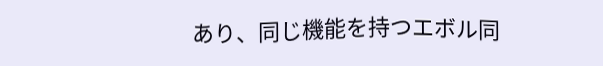あり、同じ機能を持つエボル同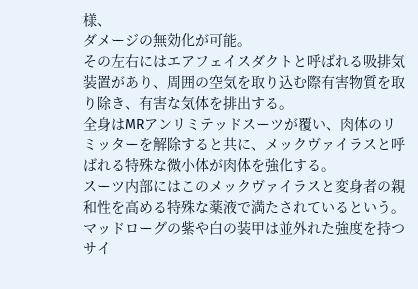様、
ダメージの無効化が可能。
その左右にはエアフェイスダクトと呼ばれる吸排気装置があり、周囲の空気を取り込む際有害物質を取り除き、有害な気体を排出する。
全身はMRアンリミテッドスーツが覆い、肉体のリミッターを解除すると共に、メックヴァイラスと呼ばれる特殊な微小体が肉体を強化する。
スーツ内部にはこのメックヴァイラスと変身者の親和性を高める特殊な薬液で満たされているという。
マッドローグの紫や白の装甲は並外れた強度を持つサイ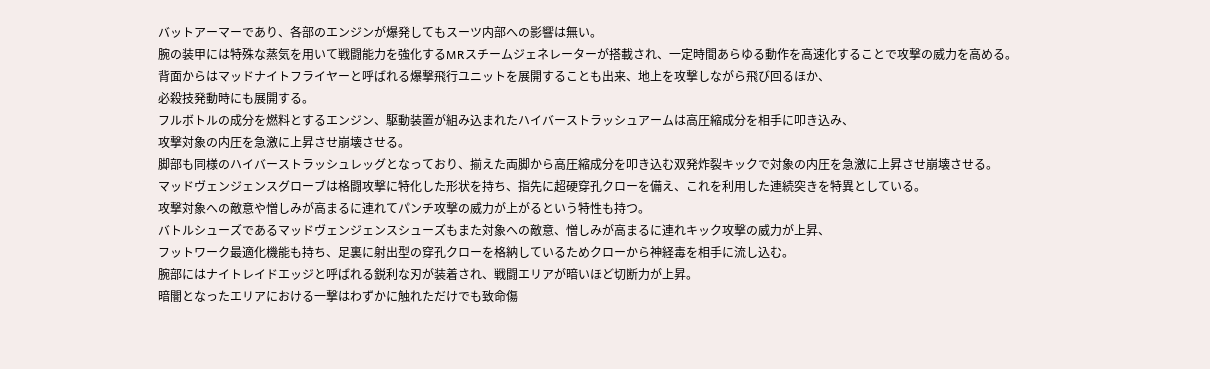バットアーマーであり、各部のエンジンが爆発してもスーツ内部への影響は無い。
腕の装甲には特殊な蒸気を用いて戦闘能力を強化するMRスチームジェネレーターが搭載され、一定時間あらゆる動作を高速化することで攻撃の威力を高める。
背面からはマッドナイトフライヤーと呼ばれる爆撃飛行ユニットを展開することも出来、地上を攻撃しながら飛び回るほか、
必殺技発動時にも展開する。
フルボトルの成分を燃料とするエンジン、駆動装置が組み込まれたハイバーストラッシュアームは高圧縮成分を相手に叩き込み、
攻撃対象の内圧を急激に上昇させ崩壊させる。
脚部も同様のハイバーストラッシュレッグとなっており、揃えた両脚から高圧縮成分を叩き込む双発炸裂キックで対象の内圧を急激に上昇させ崩壊させる。
マッドヴェンジェンスグローブは格闘攻撃に特化した形状を持ち、指先に超硬穿孔クローを備え、これを利用した連続突きを特異としている。
攻撃対象への敵意や憎しみが高まるに連れてパンチ攻撃の威力が上がるという特性も持つ。
バトルシューズであるマッドヴェンジェンスシューズもまた対象への敵意、憎しみが高まるに連れキック攻撃の威力が上昇、
フットワーク最適化機能も持ち、足裏に射出型の穿孔クローを格納しているためクローから神経毒を相手に流し込む。
腕部にはナイトレイドエッジと呼ばれる鋭利な刃が装着され、戦闘エリアが暗いほど切断力が上昇。
暗闇となったエリアにおける一撃はわずかに触れただけでも致命傷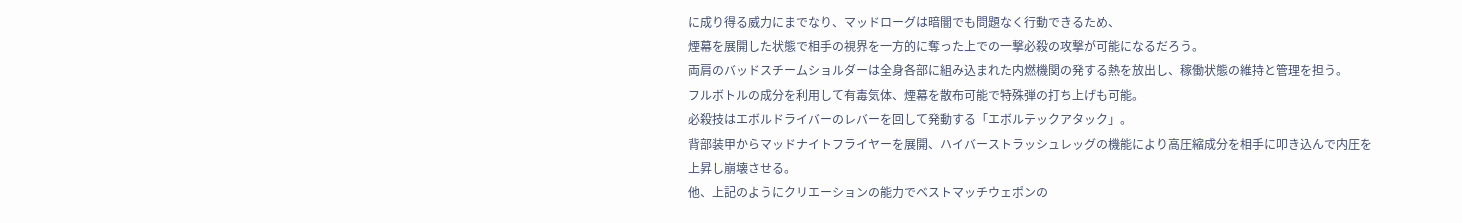に成り得る威力にまでなり、マッドローグは暗闇でも問題なく行動できるため、
煙幕を展開した状態で相手の視界を一方的に奪った上での一撃必殺の攻撃が可能になるだろう。
両肩のバッドスチームショルダーは全身各部に組み込まれた内燃機関の発する熱を放出し、稼働状態の維持と管理を担う。
フルボトルの成分を利用して有毒気体、煙幕を散布可能で特殊弾の打ち上げも可能。
必殺技はエボルドライバーのレバーを回して発動する「エボルテックアタック」。
背部装甲からマッドナイトフライヤーを展開、ハイバーストラッシュレッグの機能により高圧縮成分を相手に叩き込んで内圧を上昇し崩壊させる。
他、上記のようにクリエーションの能力でベストマッチウェポンの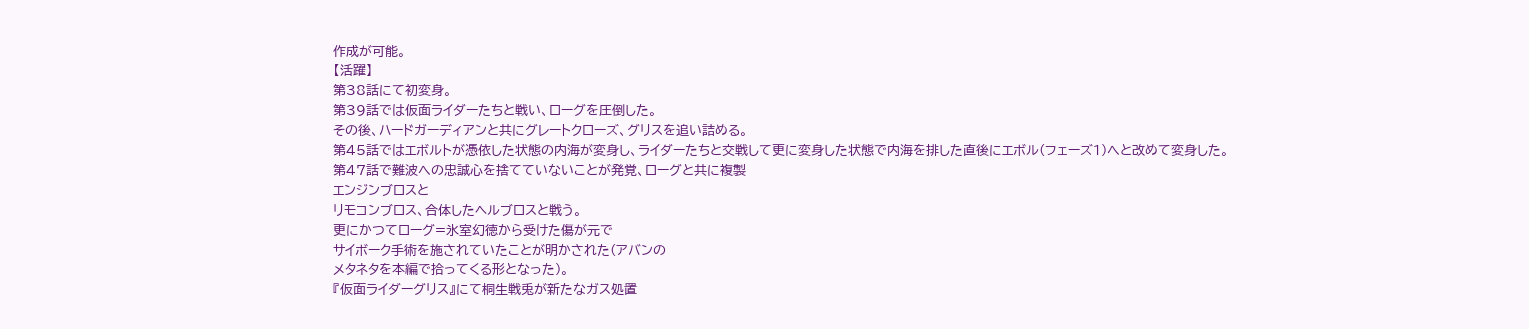作成が可能。
【活躍】
第38話にて初変身。
第39話では仮面ライダーたちと戦い、ローグを圧倒した。
その後、ハードガーディアンと共にグレートクローズ、グリスを追い詰める。
第45話ではエボルトが憑依した状態の内海が変身し、ライダーたちと交戦して更に変身した状態で内海を排した直後にエボル(フェーズ1)へと改めて変身した。
第47話で難波への忠誠心を捨てていないことが発覚、ローグと共に複製
エンジンブロスと
リモコンブロス、合体したヘルブロスと戦う。
更にかつてローグ=氷室幻徳から受けた傷が元で
サイボーク手術を施されていたことが明かされた(アバンの
メタネタを本編で拾ってくる形となった)。
『仮面ライダーグリス』にて桐生戦兎が新たなガス処置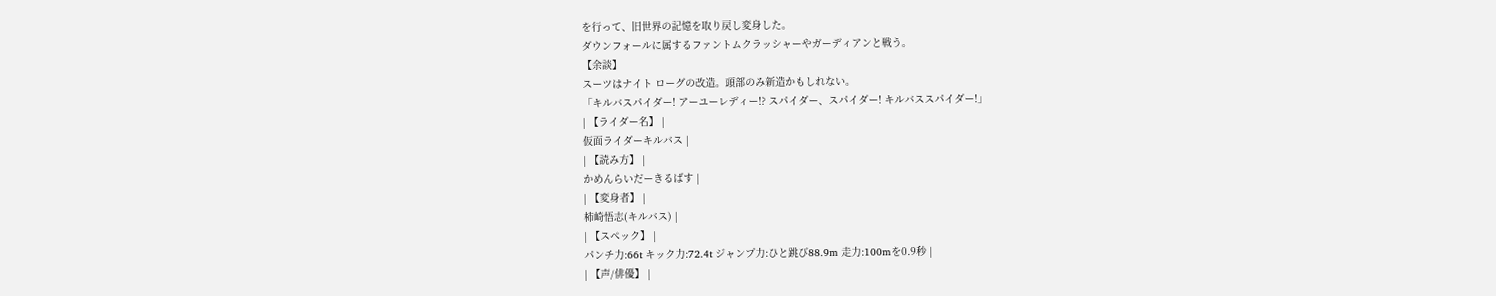を行って、旧世界の記憶を取り戻し変身した。
ダウンフォールに属するファントムクラッシャーやガーディアンと戦う。
【余談】
スーツはナイト ローグの改造。頭部のみ新造かもしれない。
「キルバスパイダー! アーユーレディー!? スパイダー、スパイダー! キルバススパイダー!」
| 【ライダー名】 |
仮面ライダーキルバス |
| 【読み方】 |
かめんらいだーきるばす |
| 【変身者】 |
柿崎悟志(キルバス) |
| 【スペック】 |
パンチ力:66t キック力:72.4t ジャンプ力:ひと跳び88.9m 走力:100mを0.9秒 |
| 【声/俳優】 |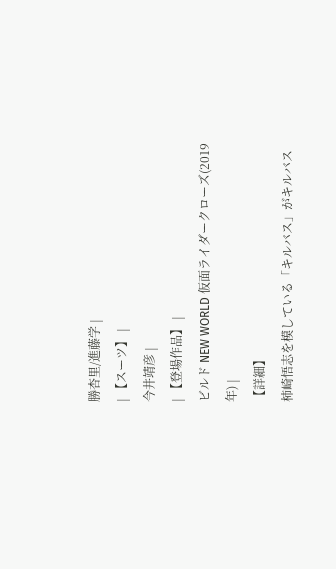勝杏里/進藤学 |
| 【スーツ】 |
今井靖彦 |
| 【登場作品】 |
ビルド NEW WORLD 仮面ライダークローズ(2019年) |
【詳細】
柿崎悟志を模している「キルバス」がキルバス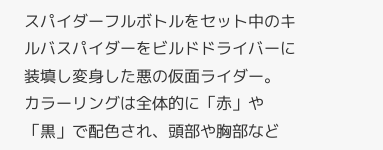スパイダーフルボトルをセット中のキルバスパイダーをビルドドライバーに装填し変身した悪の仮面ライダー。
カラーリングは全体的に「赤」や「黒」で配色され、頭部や胸部など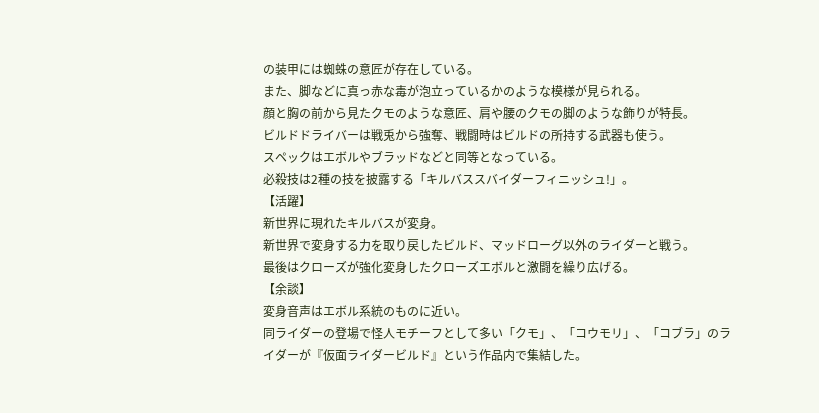の装甲には蜘蛛の意匠が存在している。
また、脚などに真っ赤な毒が泡立っているかのような模様が見られる。
顔と胸の前から見たクモのような意匠、肩や腰のクモの脚のような飾りが特長。
ビルドドライバーは戦兎から強奪、戦闘時はビルドの所持する武器も使う。
スペックはエボルやブラッドなどと同等となっている。
必殺技は2種の技を披露する「キルバススバイダーフィニッシュ!」。
【活躍】
新世界に現れたキルバスが変身。
新世界で変身する力を取り戻したビルド、マッドローグ以外のライダーと戦う。
最後はクローズが強化変身したクローズエボルと激闘を繰り広げる。
【余談】
変身音声はエボル系統のものに近い。
同ライダーの登場で怪人モチーフとして多い「クモ」、「コウモリ」、「コブラ」のライダーが『仮面ライダービルド』という作品内で集結した。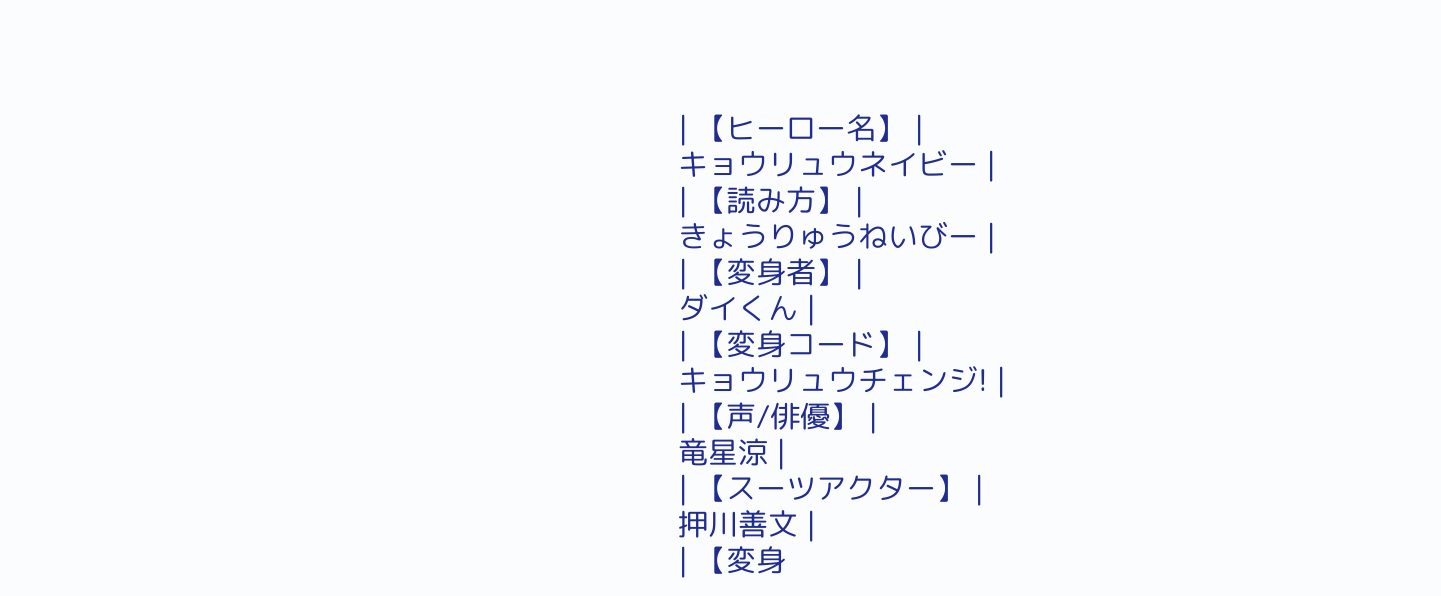| 【ヒーロー名】 |
キョウリュウネイビー |
| 【読み方】 |
きょうりゅうねいびー |
| 【変身者】 |
ダイくん |
| 【変身コード】 |
キョウリュウチェンジ! |
| 【声/俳優】 |
竜星涼 |
| 【スーツアクター】 |
押川善文 |
| 【変身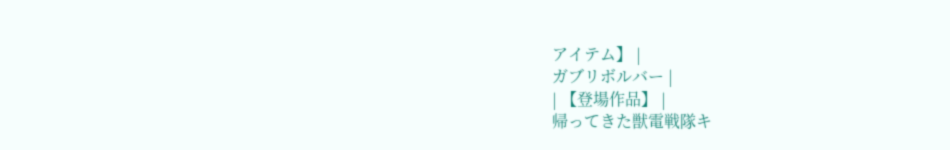アイテム】 |
ガブリボルバー |
| 【登場作品】 |
帰ってきた獣電戦隊キ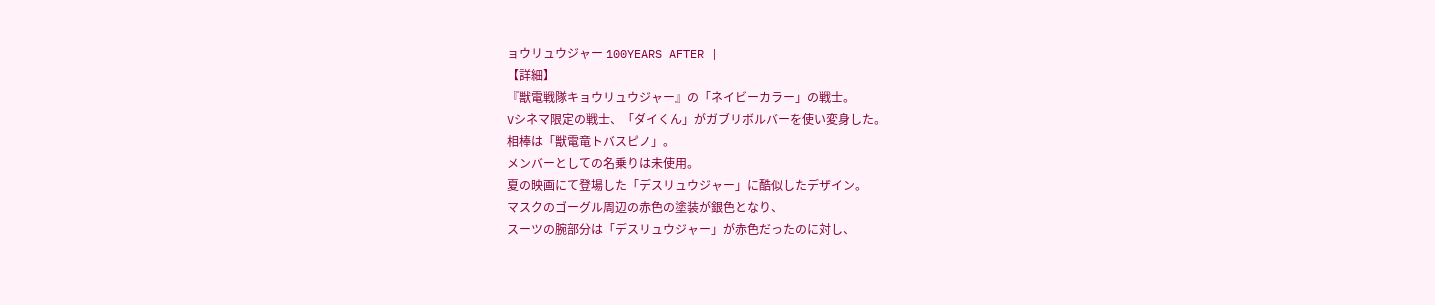ョウリュウジャー 100YEARS AFTER |
【詳細】
『獣電戦隊キョウリュウジャー』の「ネイビーカラー」の戦士。
Vシネマ限定の戦士、「ダイくん」がガブリボルバーを使い変身した。
相棒は「獣電竜トバスピノ」。
メンバーとしての名乗りは未使用。
夏の映画にて登場した「デスリュウジャー」に酷似したデザイン。
マスクのゴーグル周辺の赤色の塗装が銀色となり、
スーツの腕部分は「デスリュウジャー」が赤色だったのに対し、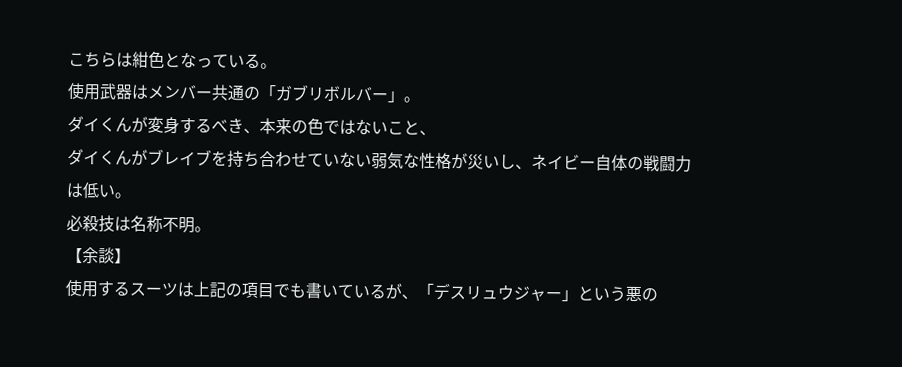こちらは紺色となっている。
使用武器はメンバー共通の「ガブリボルバー」。
ダイくんが変身するべき、本来の色ではないこと、
ダイくんがブレイブを持ち合わせていない弱気な性格が災いし、ネイビー自体の戦闘力は低い。
必殺技は名称不明。
【余談】
使用するスーツは上記の項目でも書いているが、「デスリュウジャー」という悪の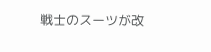戦士のスーツが改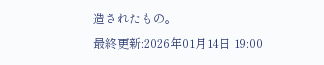造されたもの。
最終更新:2026年01月14日 19:00